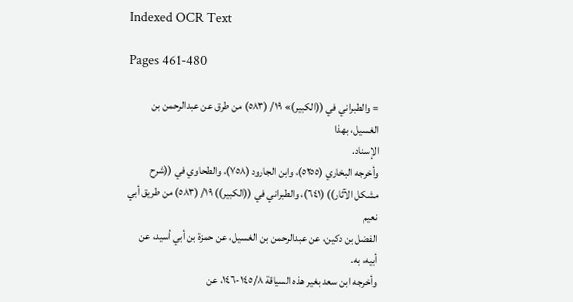Indexed OCR Text

Pages 461-480

= والطبراني في ((الكبير)» ١٩/ (٥٨٣) من طرق عن عبدالرحمن بن الغسيل، بهذا
الإسناد.
وأخرجه البخاري (٥٢٥٥)، وابن الجارود (٧٥٨)، والطحاوي في ((شرح
مشكل الآثار)) (٦٤١)، والطبراني في ((الكبير)) ١٩/ (٥٨٣) من طريق أبي نعيم
الفضل بن دكين، عن عبدالرحمن بن الغسيل، عن حمزة بن أبي أسيد، عن
أبيه، به.
وأخرجه ابن سعد بغير هذه السياقة ١٤٥/٨-١٤٦، عن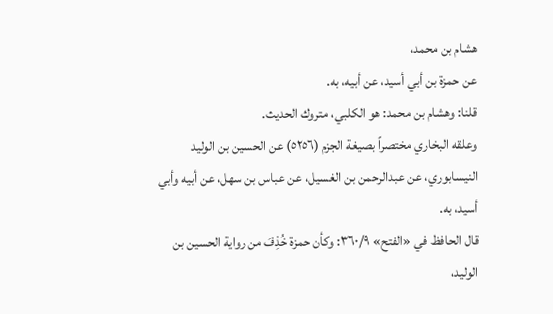هشام بن محمد،
عن حمزة بن أبي أسيد، عن أبيه، به.
قلنا: وهشام بن محمد: هو الكلبي، متروك الحديث.
وعلقه البخاري مختصراً بصيغة الجزم (٥٢٥٦) عن الحسين بن الوليد
النيسابوري، عن عبدالرحمن بن الغسيل، عن عباس بن سهل، عن أبيه وأبي
أسید، به.
قال الحافظ في «الفتح» ٣٦٠/٩: وكأن حمزة خُذِفَ من رواية الحسين بن
الوليد،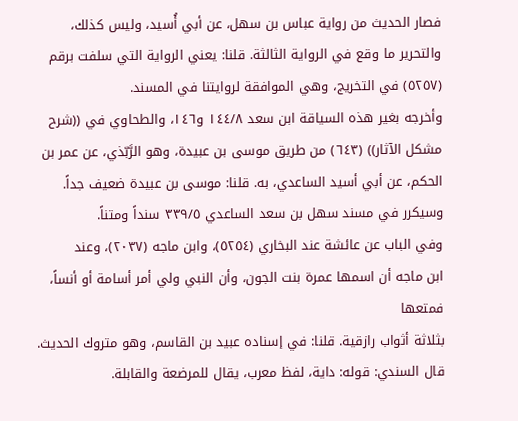فصار الحديث من رواية عباس بن سهل، عن أبي أُسيد، وليس كذلك،
والتحرير ما وقع في الرواية الثالثة. قلنا: يعني الرواية التي سلفت برقم
(٥٢٥٧) في التخريج، وهي الموافقة لروايتنا في المسند.
وأخرجه بغير هذه السياقة ابن سعد ١٤٤/٨ و١٤٦، والطحاوي في ((شرح
مشكل الآثار)) (٦٤٣) من طريق موسى بن عبيدة، وهو الرَّبّذي، عن عمر بن
الحكم، عن أبي أسيد الساعدي، به. قلنا: موسى بن عبيدة ضعيف جداً.
وسيكرر في مسند سهل بن سعد الساعدي ٣٣٩/٥ سنداً ومتناً.
وفي الباب عن عائشة عند البخاري (٥٢٥٤)، وابن ماجه (٢٠٣٧)، وعند
ابن ماجه أن اسمها عمرة بنت الجون، وأن النبي ولي أمر أسامة أو أنساً، فمتعها
بثلاثة أثواب رازقية. قلنا: في إسناده عبيد بن القاسم، وهو متروك الحديث.
قال السندي: قوله: داية، لفظ معرب، يقال للمرضعة والقابلة.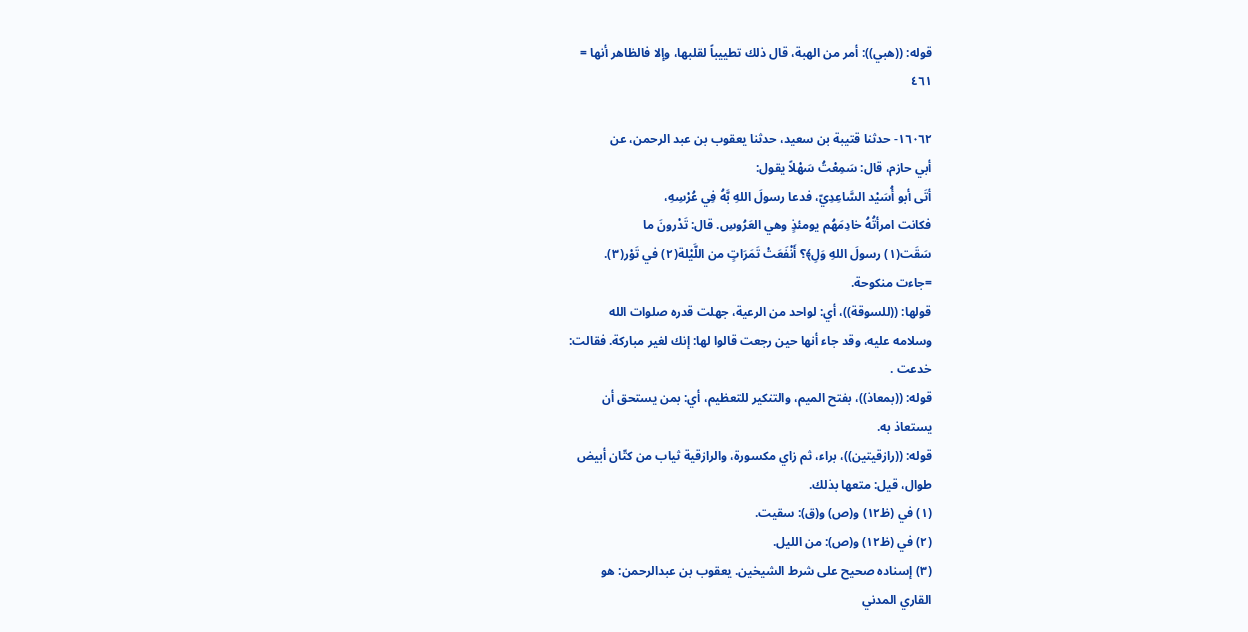قوله: ((هبي)): أمر من الهبة، قال ذلك تطييباً لقلبها، وإلا فالظاهر أنها =
٤٦١

١٦٠٦٢- حدثنا قتيبة بن سعيد، حدثنا يعقوب بن عبد الرحمن، عن
أبي حازم، قال: سَمِعْتُ سَهْلاً يقول:
أتَى أبو أُسَيْد السَّاعِدِيّ، فدعا رسولَ اللهِ بَّهُ فِي عُرْسِهِ،
فكانت امرأتُهُ خادِمَهُم يومئذٍ وهي العَرُوسِ. قال: تَدْرونَ ما
سَقَت(١) رسولَ اللهِ وَلِ﴾؟ أَنْفَعَتْ تَمَرَاتٍ من اللَّيْلة(٢) في تَوْر(٣).
=جاءت منكوحة.
قولها: ((للسوقة))، أي: لواحد من الرعية، جهلت قدره صلوات الله
وسلامه عليه، وقد جاء أنها حين رجعت قالوا لها: إنك لغير مباركة. فقالت:
خدعت .
قوله: ((بمعاذ))، بفتح الميم، والتنكير للتعظيم، أي: بمن يستحق أن
یستعاذ به.
قوله: ((رازقيتين))، براء، ثم زاي مكسورة، والرازقية ثياب من كتّان أبيض
طوال، قيل: متعها بذلك.
(١) في (ظ١٢) و(ص) و(ق): سقيت.
(٢) في (ظ١٢) و(ص): من الليل.
(٣) إسناده صحيح على شرط الشيخين. يعقوب بن عبدالرحمن: هو
القاري المدني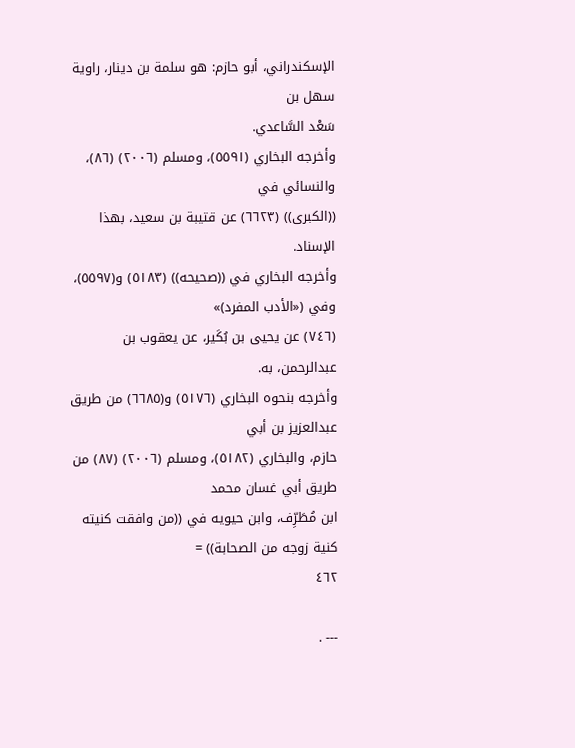الإسكندراني، أبو حازم: هو سلمة بن دينار، راوية سهل بن
سَعْد السَّاعدي.
وأخرجه البخاري (٥٥٩١)، ومسلم (٢٠٠٦) (٨٦)، والنسائي في
((الكبرى)) (٦٦٢٣) عن قتيبة بن سعيد، بهذا الإسناد.
وأخرجه البخاري في ((صحيحه)) (٥١٨٣) و(٥٥٩٧)، وفي («الأدب المفرد)»
(٧٤٦) عن يحيى بن بُكَير، عن يعقوب بن عبدالرحمن، به.
وأخرجه بنحوه البخاري (٥١٧٦) و(٦٦٨٥) من طريق عبدالعزيز بن أبي
حازم، والبخاري (٥١٨٢)، ومسلم (٢٠٠٦) (٨٧) من طريق أبي غسان محمد
ابن مُطَرِّف، وابن حيويه في ((من وافقت كنيته كنية زوجه من الصحابة)) =
٤٦٢

--- .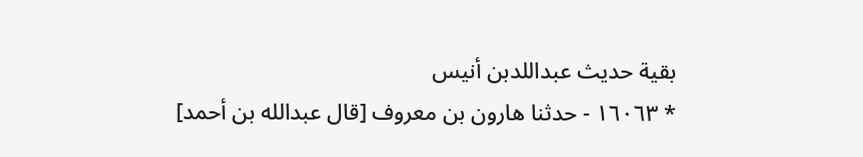بقية حديث عبداللدبن أنيس
* ١٦٠٦٣ - حدثنا هارون بن معروف [قال عبدالله بن أحمد]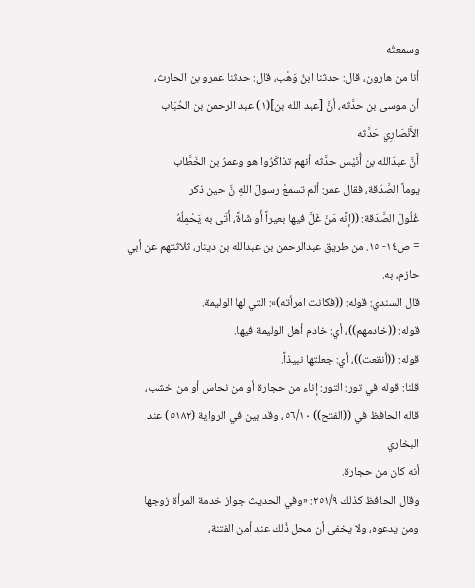وسمعتُه
أنا من هارون، قال: حدثنا ابنُ وَهْب، قال: حدثنا عمرو بن الحارث،
أن موسى بن حدَّثه، أنَّ [عبد الله بن](١) عبد الرحمن بن الحُبَاب
الأَنْصَارِي حَدَّثه
أَنَّ عبدَالله بن أُنَيْس حدَّثه أنهم تذاكَرُوا هو وعمرُ بن الخَطَّاب
يوماً الصَّدَقة، فقال عمر: ألم تسمعْ رسولَ اللهِ نَّ حين ذكر
غُلُولَ الصَّدَقة: ((إنَّه مَنْ غَلَّ فيها بعيراً أَو شَاةً، أَتَى به يَحْمِلُهُ
= ص١٤- ١٥. من طريق عبدالرحمن بن عبدالله بن دينار، ثلاثتهم عن أبي
حازم، به.
قال السندي: قوله: ((فكانت امرأته)»: التي لها الوليمة.
قوله: ((خادمهم))، أي: خادم أهل الوليمة فيها.
قوله: ((أنقعت))، أي: جعلتها نبيذاً.
قلنا: قوله في تور: التور: إناء من حجارة أو من نحاس أو من خشب،
قاله الحافظ في ((الفتح)) ٥٦/١٠، وقد بين في الرواية (٥١٨٢) عند البخاري
أنه كان من حجارة.
وقال الحافظ كذلك ٢٥١/٩: «وفي الحديث جواز خدمة المرأة زوجها
ومن يدعوه، ولا يخفى أن محل ذُلك عند أمن الفتنة،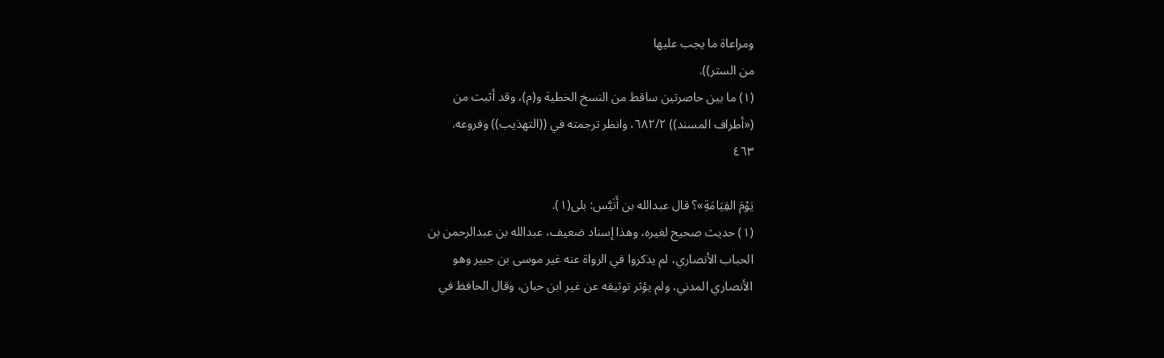ومراعاة ما يجب عليها
من الستر)).
(١) ما بين حاصرتين ساقط من النسخ الخطية و(م)، وقد أثبت من
(«أطراف المسند)) ٦٨٢/٢، وانظر ترجمته في ((التهذيب)) وفروعه.
٤٦٣

يَوْمَ القِيَامَةِ»؟ قال عبدالله بن أَنَيَّس: بلى(١).
(١) حديث صحيح لغيره، وهذا إسناد ضعيف، عبدالله بن عبدالرحمن بن
الحباب الأنصاري، لم يذكروا في الرواة عنه غير موسى بن جبير وهو
الأنصاري المدني، ولم يؤثر توثيقه عن غير ابن حبان، وقال الحافظ في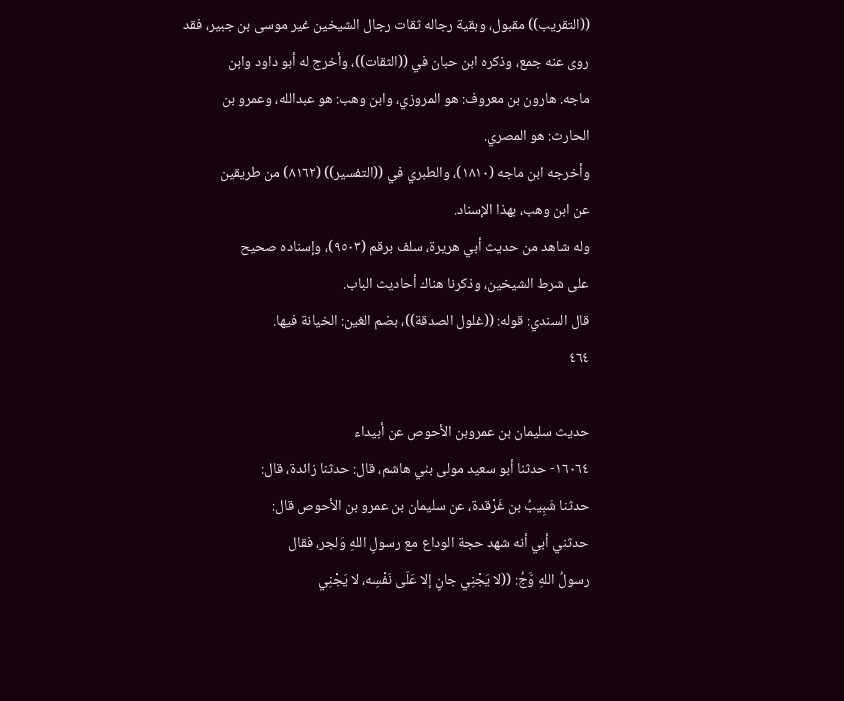((التقريب)) مقبول، وبقية رجاله ثقات رجال الشيخين غير موسى بن جبير، فقد
روى عنه جمع، وذكره ابن حبان في ((الثقات))، وأخرج له أبو داود وابن
ماجه. هارون بن معروف: هو المروزي، وابن وهب: هو عبدالله، وعمرو بن
الحارث: هو المصري.
وأخرجه ابن ماجه (١٨١٠)، والطبري في ((التفسير)) (٨١٦٢) من طريقين
عن ابن وهب، بهذا الإسناد.
وله شاهد من حديث أبي هريرة، سلف برقم (٩٥٠٣)، وإسناده صحيح
على شرط الشيخين، وذكرنا هناك أحاديث الباب.
قال السندي: قوله: ((غلول الصدقة))، بضم الغين: الخيانة فيها.
٤٦٤

حديث سليمان بن عمروبن الأحوص عن أبيداء
١٦٠٦٤- حدثنا أبو سعيد مولى بني هاشم، قال: حدثنا زائدة، قال:
حدثنا شَبِيبُ بن غَرْقدة، عن سليمان بن عمرو بن الأحوص قال:
حدثني أبي أنه شهد حجة الوداع مع رسولِ اللهِ وَلجر، فقال
رسولُ اللهِ وَّجُ: ((لا يَجْنِي جانٍ إلا عَلَى نَفْسِه، لا يَجْنِي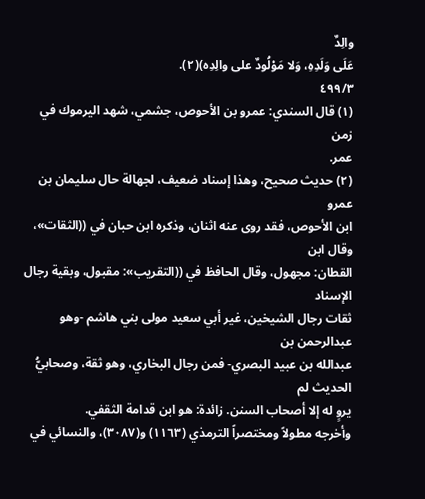والِدٌ
عَلَى وَلَدِهِ، وَلا مَوْلُودٌ على والِدِه)(٢).
٤٩٩/٣
(١) قال السندي: عمرو بن الأحوص، جشمي، شهد اليرموك في زمن
عمر.
(٢) حديث صحيح، وهذا إسناد ضعيف، لجهالة حال سليمان بن عمرو
ابن الأحوص، فقد روى عنه اثنان، وذكره ابن حبان في ((الثقات»، وقال ابن
القطان: مجهول، وقال الحافظ في ((التقريب»: مقبول، وبقية رجال الإسناد
ثقات رجال الشيخين، غير أبي سعيد مولى بني هاشم -وهو عبدالرحمن بن
عبدالله بن عبيد البصري- فمن رجال البخاري، وهو ثقة، وصحابيُّ الحديث لم
يروٍ له إلا أصحاب السنن. زائدة: هو ابن قدامة الثقفي.
وأخرجه مطولاً ومختصراً الترمذي (١١٦٣) و(٣٠٨٧)، والنسائي في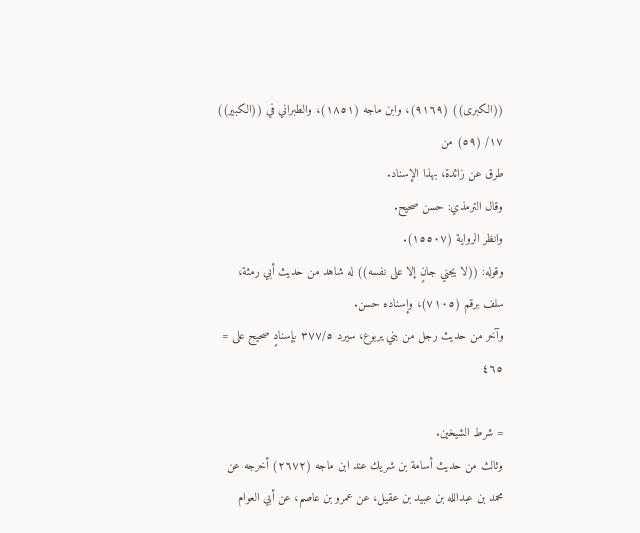((الكبرى)) (٩١٦٩)، وابن ماجه (١٨٥١)، والطبراني في ((الكبير)) ١٧/ (٥٩) من
طرق عن زائدة، بهذا الإسناد.
وقال الترمذي: حسن صحيح.
وانظر الرواية (١٥٥٠٧).
وقوله: ((لا يجني جانٍ إلا على نفسه)) له شاهد من حديث أبي رمثة،
سلف برقم (٧١٠٥)، وإسناده حسن.
وآخر من حديث رجل من بني يربوع، سيرد ٣٧٧/٥ بإسنادٍ صحيح على =
٤٦٥

= شرط الشيخين.
وثالث من حديث أسامة بن شريك عند ابن ماجه (٢٦٧٢) أخرجه عن
محمد بن عبدالله بن عبيد بن عقيل، عن عمرو بن عاصم، عن أبي العوام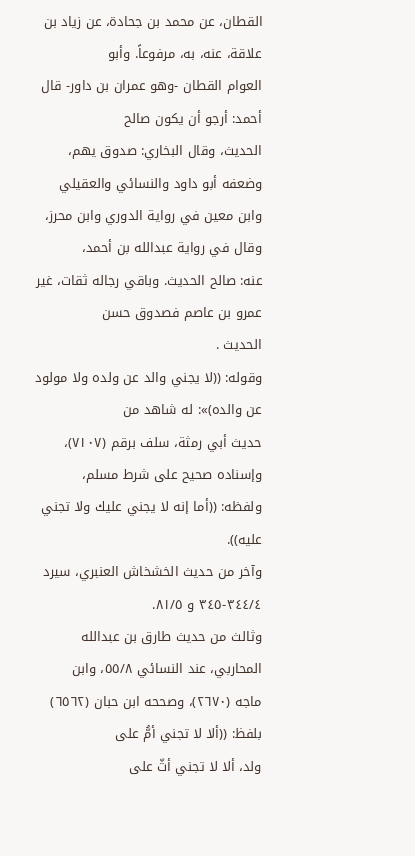القطان، عن محمد بن جحادة، عن زياد بن علاقة، عنه، به، مرفوعاً. وأبو
العوام القطان -وهو عمران بن داور- قال أحمد: أرجو أن يكون صالح
الحديث، وقال البخاري: صدوق يهم، وضعفه أبو داود والنسائي والعقيلي
وابن معين في رواية الدوري وابن محرز، وقال في رواية عبدالله بن أحمد،
عنه: صالح الحديث. وباقي رجاله ثقات، غير عمرو بن عاصم فصدوق حسن
الحدیث .
وقوله: ((لا يجني والد عن ولده ولا مولود عن والده)»: له شاهد من
حديث أبي رمثة، سلف برقم (٧١٠٧)، وإسناده صحيح على شرط مسلم،
ولفظه: ((أما إنه لا يجني عليك ولا تجني عليه)).
وآخر من حديث الخشخاش العنبري، سیرد ٣٤٤/٤-٣٤٥ و ٨١/٥.
وثالث من حديث طارق بن عبدالله المحاربي، عند النسائي ٥٥/٨، وابن
ماجه (٢٦٧٠)، وصححه ابن حبان (٦٥٦٢) بلفظ: ((ألا لا تجني أمُّ على
ولد، ألا لا تجني أثّ على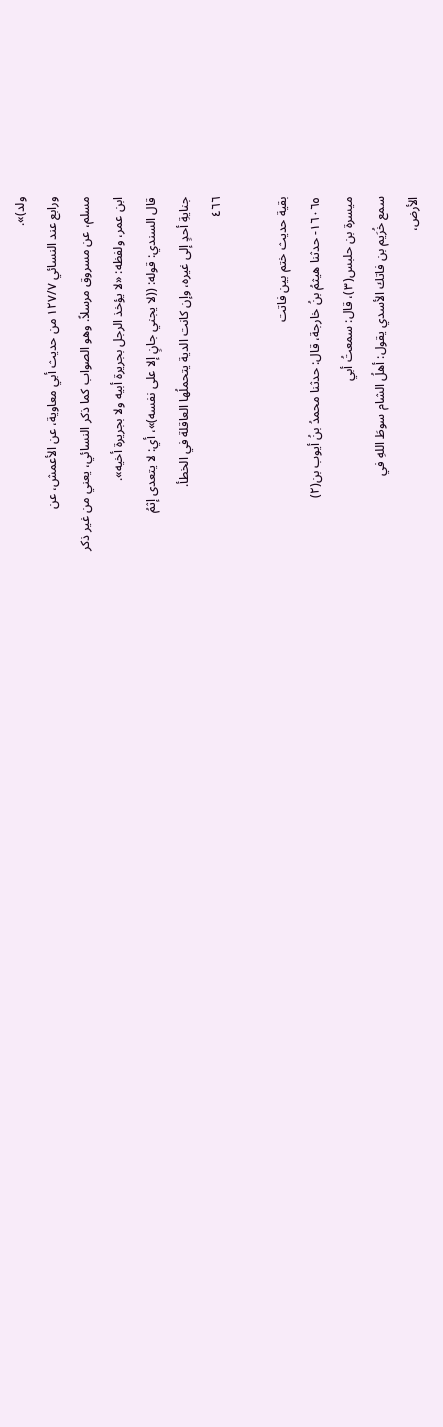ولد)».
ورابع عند النسائي ١٢٧/٧ من حديث أبي معاوية، عن الأعمش، عن
مسلم، عن مسروق مرسلاً. وهو الصواب كما ذكر النسائي، يعني من غير ذكر
ابن عمر، ولفظه: «لا يؤخذ الرجل بجريرة أبيه ولا بجريرة أخيه».
قال السندي: قوله: ((لا يجني جانٍ إلا على نفسه)»، أي: لا يتعدى إثمُ
جنايةِ أحدٍ إلى غيره، وإن كانت الدية يتحملُها العاقلة في الخطأ.
٤٦٦

بقية حديث ختم بين فاتت
١٦٠٦٥- حدثنا هيثمُ بنُ خارجة، قال: حدثنا محمدُ بنُ أيوب بن(٢)
ميسرة بن حلبس(٣)، قال: سمعتُ أبي
سمع خُرَيم بن فاتك الأسدي يقول: أهلُ الشام سوطَ اللهِ في
الأرض،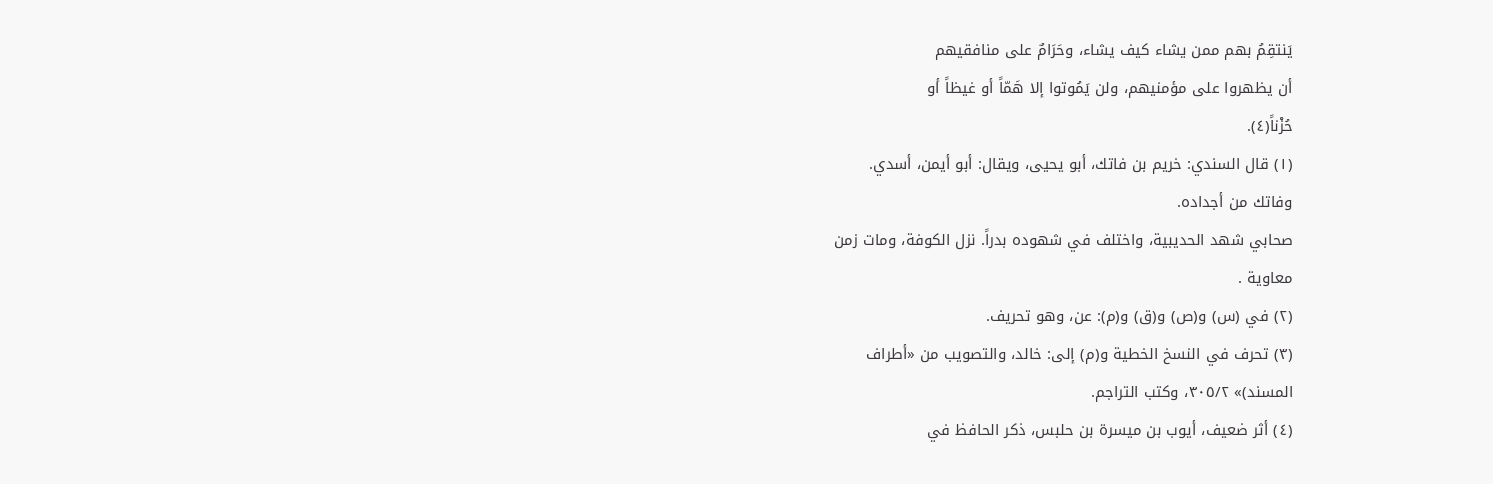يَنتقِمُ بهم ممن يشاء كيف يشاء، وحَرَامٌ على منافقيهم
أن يظهروا على مؤمنيهم، ولن يَمُوتوا إلا هَمّاً أو غيظاً أو
حُزْناً(٤).
(١) قال السندي: خريم بن فاتك، أبو يحيى، ويقال: أبو أيمن، أسدي.
وفاتك من أجداده.
صحابي شهد الحديبية، واختلف في شهوده بدراً. نزل الكوفة، ومات زمن
معاوية .
(٢) في (س) و(ص) و(ق) و(م): عن، وهو تحريف.
(٣) تحرف في النسخ الخطية و(م) إلى: خالد، والتصويب من «أطراف
المسند)» ٣٠٥/٢، وكتب التراجم.
(٤) أثر ضعيف، أيوب بن ميسرة بن حلبس، ذكر الحافظ في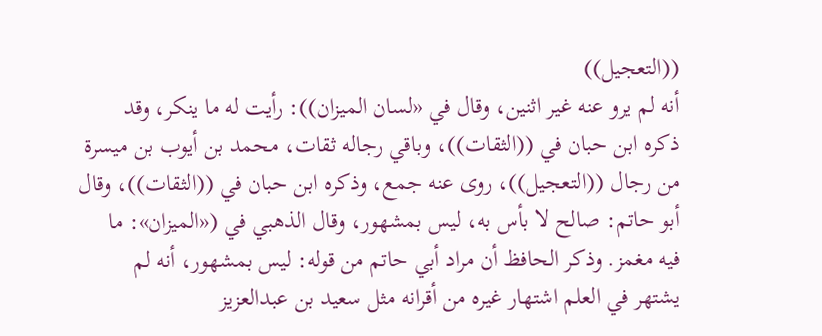((التعجيل))
أنه لم يرو عنه غير اثنين، وقال في «لسان الميزان)): رأيت له ما ينكر، وقد
ذكره ابن حبان في ((الثقات))، وباقي رجاله ثقات، محمد بن أيوب بن ميسرة
من رجال ((التعجيل))، روى عنه جمع، وذكره ابن حبان في ((الثقات))، وقال
أبو حاتم: صالح لا بأس به، ليس بمشهور، وقال الذهبي في («الميزان»: ما
فيه مغمز. وذكر الحافظ أن مراد أبي حاتم من قوله: ليس بمشهور، أنه لم
يشتهر في العلم اشتهار غيره من أقرانه مثل سعيد بن عبدالعزيز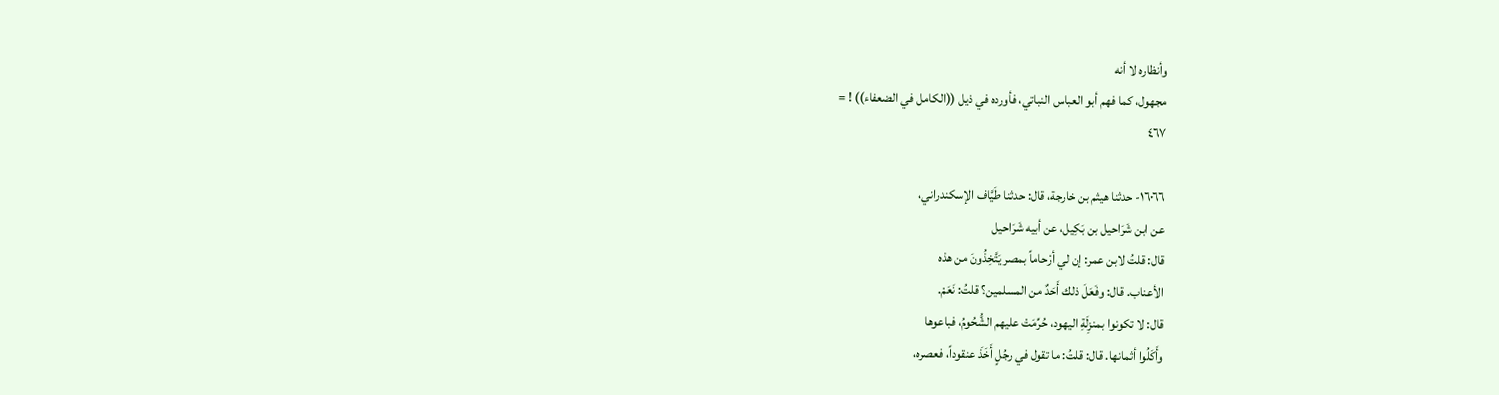وأنظاره لا أنه
مجهول، كما فهم أبو العباس النباتي، فأورده في ذيل ((الكامل في الضعفاء)) ! =
٤٦٧

١٦٠٦٦- حدثنا هيثم بن خارجة، قال: حدثنا طَيَّاف الإسكندراني،
عن ابن شَرَاحيل بن بَكِيل، عن أبيه شَرَاحيل
قال: قلتُ لابن عمر: إن لي أرْحاماً بمصر يَتَّخِذُونَ من هذه
الأعناب. قال: وفَعَلَ ذلك أَحَدٌ من المسلمين؟ قلتُ: نَعَمْ.
قال: لا تكونوا بمنزِلَةِ اليهود، حُرِّمَتْ عليهم الشُّحُومُ، فباعوها
وأَكَلُوا أثمانها. قال: قلتُ: ما تقول في رجُلٍ أَخَذَ عنقوداً، فعصره،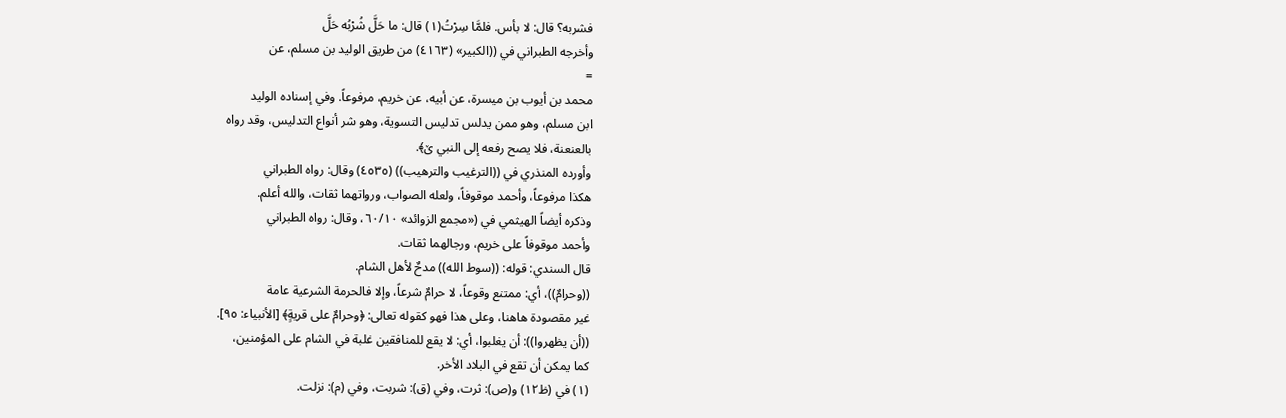فشربه؟ قال: لا بأس. فلمَّا سِرْتُ(١) قال: ما حَلَّ شُرْبُه حَلَّ
وأخرجه الطبراني في ((الكبير» (٤١٦٣) من طريق الوليد بن مسلم، عن
=
محمد بن أيوب بن ميسرة، عن أبيه، عن خريم، مرفوعاً. وفي إسناده الوليد
ابن مسلم، وهو ممن يدلس تدليس التسوية، وهو شر أنواع التدليس، وقد رواه
بالعنعنة، فلا يصح رفعه إلى النبي ێ﴾.
وأورده المنذري في ((الترغيب والترهيب)) (٤٥٣٥) وقال: رواه الطبراني
هكذا مرفوعاً، وأحمد موقوفاً، ولعله الصواب، ورواتهما ثقات، والله أعلم.
وذكره أيضاً الهيثمي في («مجمع الزوائد» ٦٠/١٠، وقال: رواه الطبراني
وأحمد موقوفاً على خريم، ورجالهما ثقات.
قال السندي: قوله: ((سوط الله)) مدحٌ لأهل الشام.
((وحرامٌ))، أي: ممتنع وقوعاً، لا حرامٌ شرعاً، وإلا فالحرمة الشرعية عامة
غير مقصودة هاهنا، وعلى هذا فهو كقوله تعالى: ﴿وحرامٌ على قريةٍ﴾ [الأنبياء: ٩٥].
((أن يظهروا)): أن يغلبوا، أي: لا يقع للمنافقين غلبة في الشام على المؤمنين،
كما يمكن أن تقع في البلاد الأخر.
(١) في (ظ١٢) و(ص): ثرت، وفي (ق): شربت، وفي (م): نزلت.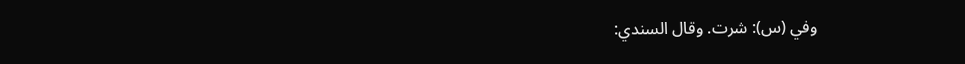وفي (س): شرت. وقال السندي: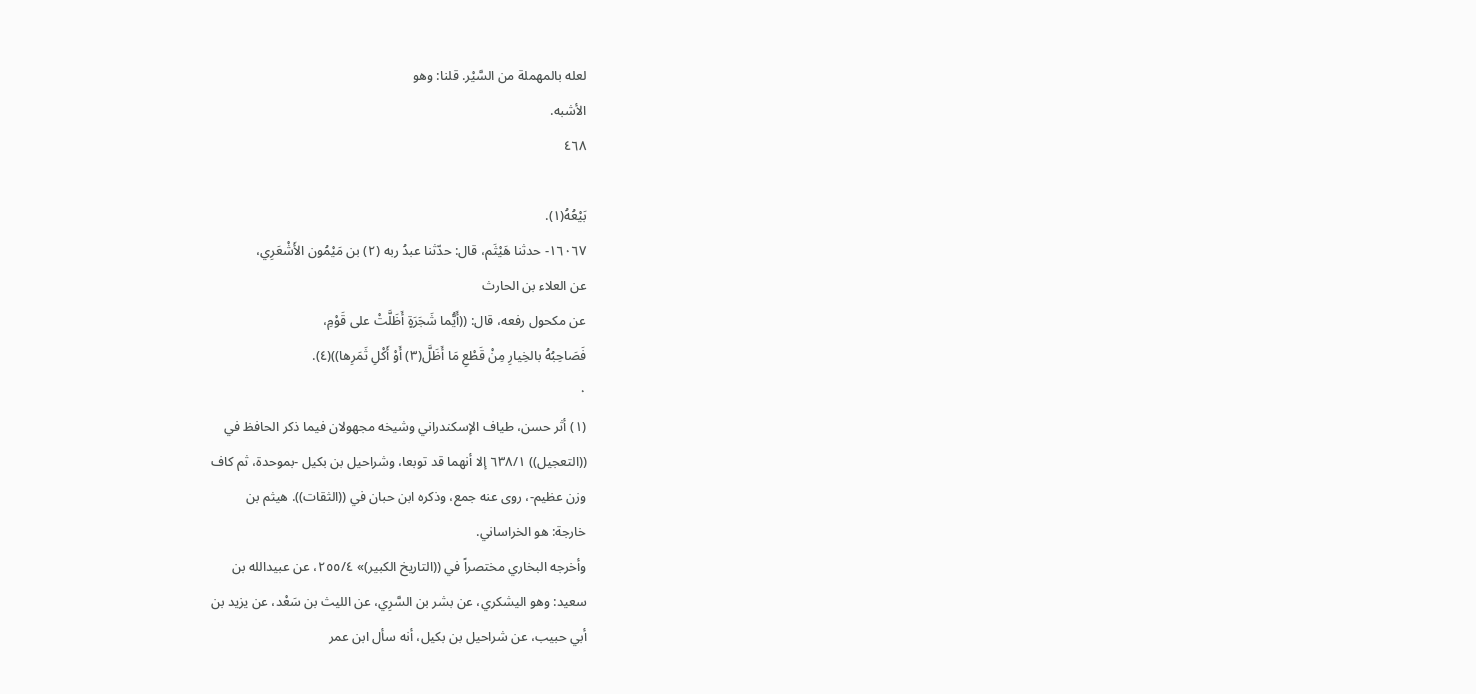لعله بالمهملة من السَّيْر. قلنا: وهو
الأشبه.
٤٦٨

بَيْعُهُ(١).
١٦٠٦٧- حدثنا هَيْثَم، قال: حدّثنا عبدُ ربه (٢) بن مَيْمُون الأَشْعَرِي،
عن العلاء بن الحارث
عن مكحول رفعه، قال: ((أَيُّما شَجَرَةٍ أَظَلَّتْ على قَوْمِ،
فَصَاحِبُهُ بالخِيارِ مِنْ قَطْعِ مَا أَظَلَّ(٣) أَوْ أَكْلِ ثَمَرِها))(٤).
٠
(١) أثر حسن، طياف الإسكندراني وشيخه مجهولان فيما ذكر الحافظ في
((التعجيل)) ٦٣٨/١ إلا أنهما قد توبعا، وشراحيل بن بكيل -بموحدة، ثم كاف
وزن عظيم-، روى عنه جمع، وذكره ابن حبان في ((الثقات)). هيثم بن
خارجة: هو الخراساني.
وأخرجه البخاري مختصراً في ((التاريخ الكبير)» ٢٥٥/٤، عن عبيدالله بن
سعيد: وهو اليشكري، عن بشر بن السَّرِي، عن الليث بن سَعْد، عن يزيد بن
أبي حبيب، عن شراحيل بن بكيل، أنه سأل ابن عمر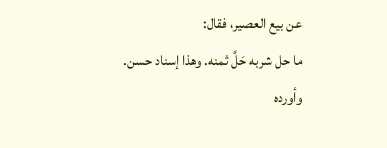عن بيع العصير، فقال:
ما حل شربه حَلَّ ثمنه. وهذا إسناد حسن.
وأورده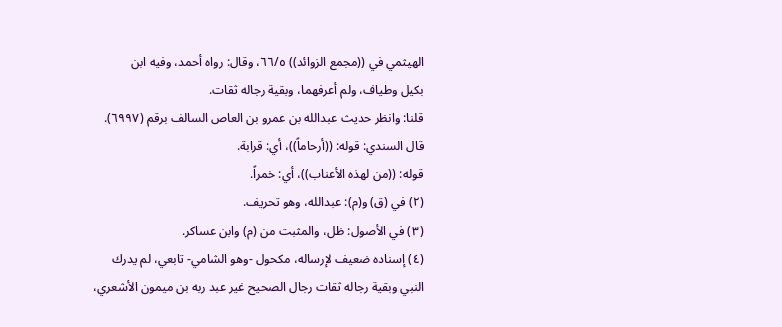الهيثمي في ((مجمع الزوائد)) ٦٦/٥، وقال: رواه أحمد، وفيه ابن
بكيل وطياف، ولم أعرفهما، وبقية رجاله ثقات.
قلنا: وانظر حديث عبدالله بن عمرو بن العاص السالف برقم (٦٩٩٧).
قال السندي: قوله: ((أرحاماً))، أي: قرابة.
قوله: ((من لهذه الأعناب))، أي: خمراً.
(٢) في (ق) و(م): عبدالله، وهو تحريف.
(٣) في الأصول: ظل، والمثبت من (م) وابن عساكر.
(٤) إسناده ضعيف لإرساله، مكحول -وهو الشامي- تابعي، لم يدرك
النبي وبقية رجاله ثقات رجال الصحيح غير عبد ربه بن ميمون الأشعري،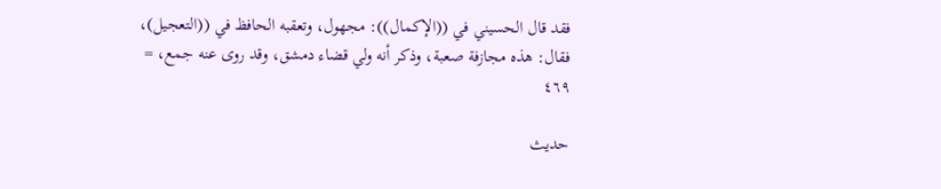فقد قال الحسيني في ((الإكمال)): مجهول، وتعقبه الحافظ في ((التعجيل)،
فقال: هذه مجازفة صعبة، وذكر أنه ولي قضاء دمشق، وقد روى عنه جمع، =
٤٦٩

حديث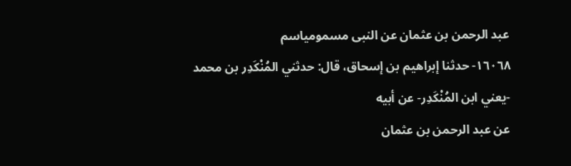عبد الرحمن بن عثمان عن النبى مسمومياسم
١٦٠٦٨- حدثنا إبراهيم بن إسحاق، قال: حدثني المُنْكَدِر بن محمد
-يعني ابن المُنْكَدِر- عن أبيه
عن عبد الرحمن بن عثمان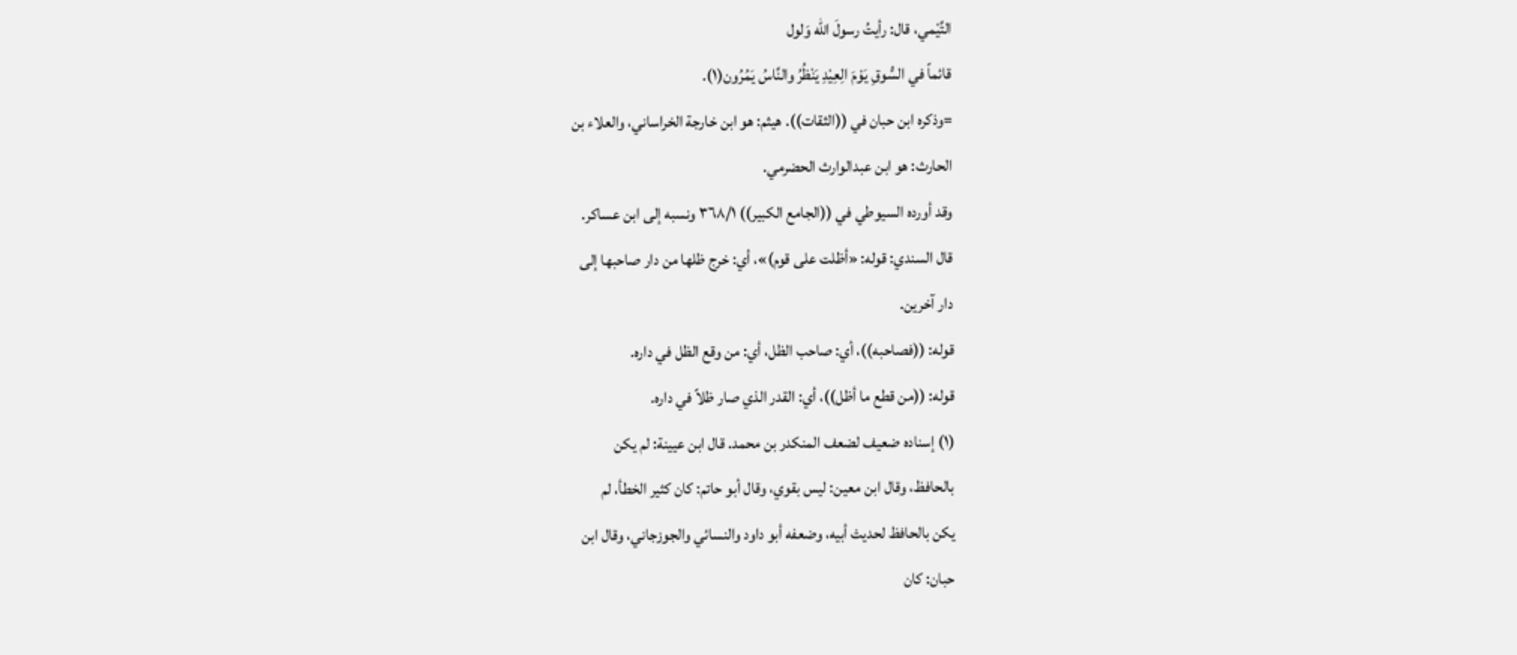التَّيْمي، قال: رأيتُ رسولَ الله وَلول
قائماً في السُّوقِ يَوْمَ الِعِيْدِ يَنْظُرُ والنَّاسُ يَمُرُون(١).
=وذكره ابن حبان في ((الثقات)). هيثم: هو ابن خارجة الخراساني، والعلاء بن
الحارث: هو ابن عبدالوارث الحضرمي.
وقد أورده السيوطي في ((الجامع الكبير)) ٣٦٨/١ ونسبه إلى ابن عساكر.
قال السندي: قوله: «أظلت على قوم)»، أي: خرج ظلها من دار صاحبها إلى
دار آخرين.
قوله: ((فصاحبه))، أي: صاحب الظل، أي: من وقع الظل في داره.
قوله: ((من قطع ما أظل))، أي: القدر الذي صار ظلاً في داره.
(١) إسناده ضعيف لضعف المنكدر بن محمد. قال ابن عيينة: لم يكن
بالحافظ، وقال ابن معين: ليس بقوي، وقال أبو حاتم: كان كثير الخطأ، لم
يكن بالحافظ لحديث أبيه، وضعفه أبو داود والنسائي والجوزجاني، وقال ابن
حبان: كان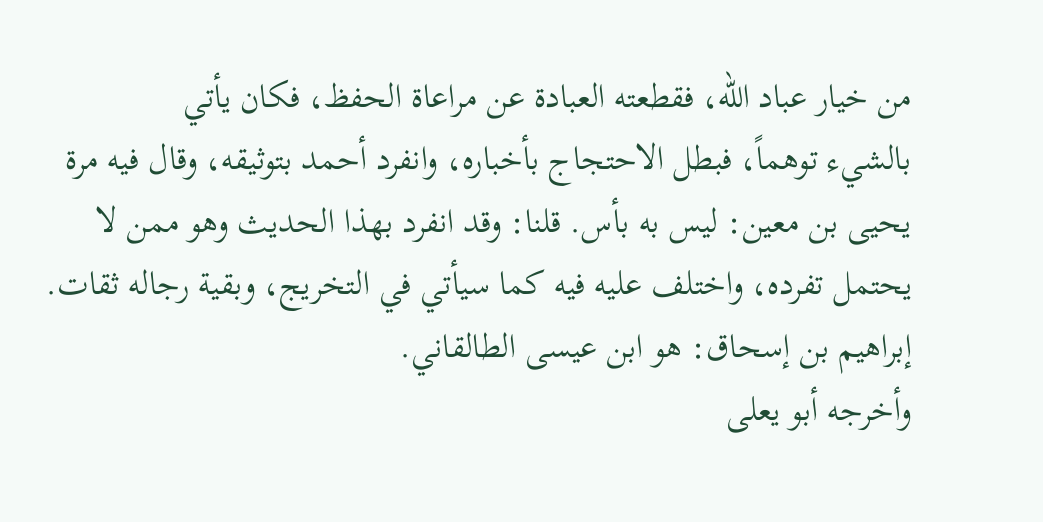من خيار عباد الله، فقطعته العبادة عن مراعاة الحفظ، فكان يأتي
بالشيء توهماً، فبطل الاحتجاج بأخباره، وانفرد أحمد بتوثيقه، وقال فيه مرة
يحيى بن معين: ليس به بأس. قلنا: وقد انفرد بهذا الحديث وهو ممن لا
يحتمل تفرده، واختلف عليه فيه كما سيأتي في التخريج، وبقية رجاله ثقات.
إبراهيم بن إسحاق: هو ابن عيسى الطالقاني.
وأخرجه أبو يعلى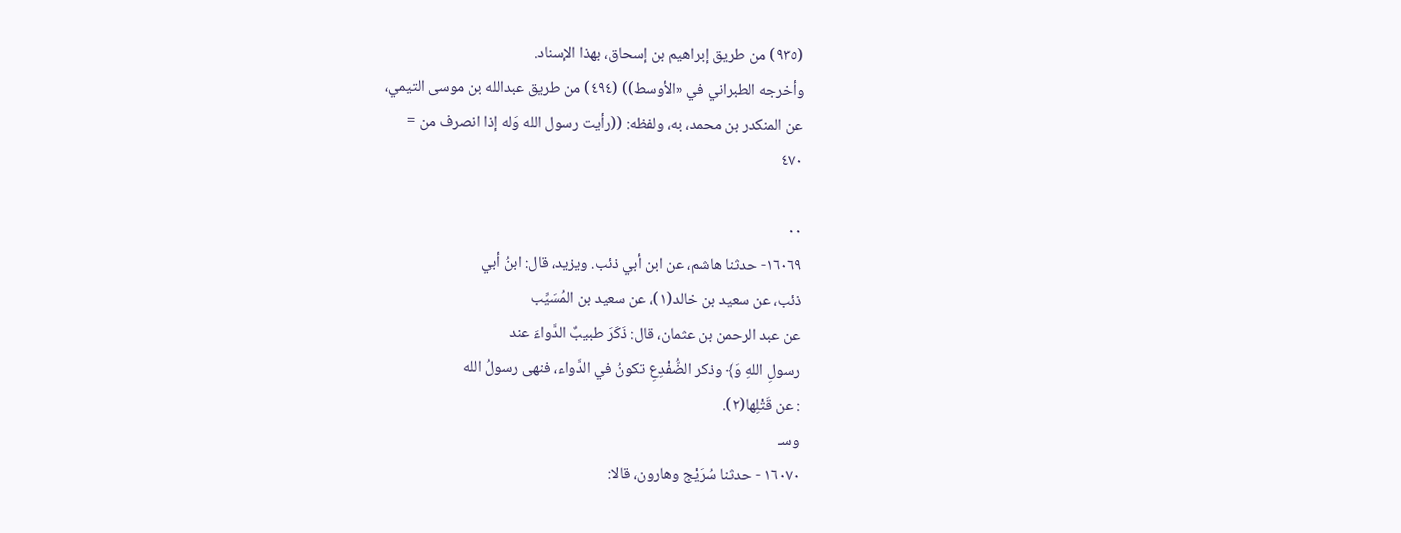(٩٣٥) من طريق إبراهيم بن إسحاق، بهذا الإسناد.
وأخرجه الطبراني في «الأوسط)) (٤٩٤) من طريق عبدالله بن موسى التيمي،
عن المنكدر بن محمد، به، ولفظه: ((رأيت رسول الله وَله إذا انصرف من =
٤٧٠

٠٠
١٦٠٦٩- حدثنا هاشم، عن ابن أبي ذئب. ويزيد، قال: ابنُ أبي
ذئب، عن سعيد بن خالد(١)، عن سعيد بن المُسَيِّب
عن عبد الرحمن بن عثمان، قال: ذَكَرَ طبيبٌ الدَّواءَ عند
رسولِ اللهِ وَ﴾ وذكر الضُّفْدِعِ تكونُ في الدَّواء، فنهى رسولُ الله
: عن قَتْلِها(٢).
وسـ
١٦٠٧٠ - حدثنا سُرَيْج وهارون، قالا: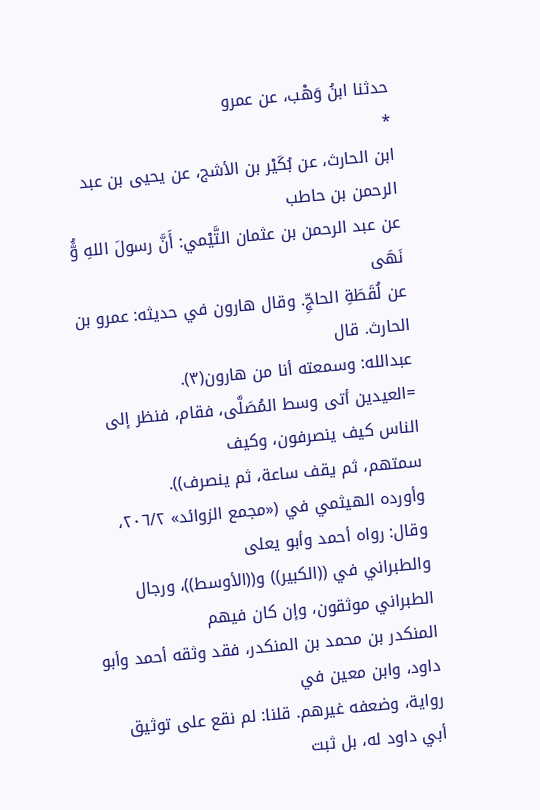حدثنا ابنُ وَهْب، عن عمرو
*
ابن الحارث، عن بُكَيْر بن الأشج، عن يحيى بن عبد الرحمن بن حاطب
عن عبد الرحمن بن عثمان التَّيْمي: أَنَّ رسولَ اللهِ وَُّ نَهَى
عن لُقَطَةِ الحاجِّ. وقال هارون في حديثه: عمرو بن الحارث. قال
عبدالله: وسمعته أنا من هارون(٣).
=العيدين أتى وسط المُصَلَّى، فقام، فنظر إلى الناس كيف ينصرفون، وكيف
سمتهم، ثم يقف ساعة، ثم ینصرف)).
وأورده الهيثمي في («مجمع الزوائد» ٢٠٦/٢، وقال: رواه أحمد وأبو يعلى
والطبراني في ((الكبير)) و((الأوسط))، ورجال الطبراني موثقون، وإن كان فيهم
المنكدر بن محمد بن المنكدر، فقد وثقه أحمد وأبو داود، وابن معين في
رواية، وضعفه غيرهم. قلنا: لم نقع على توثيق أبي داود له، بل ثبت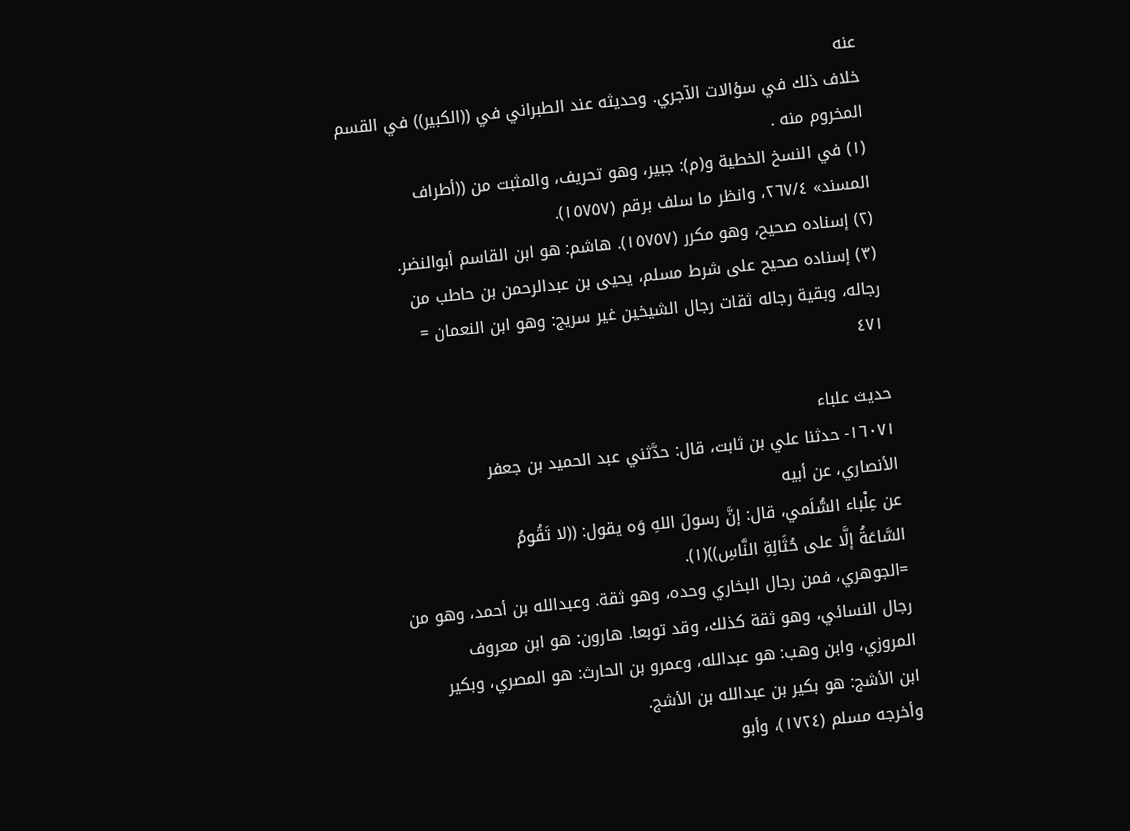عنه
خلاف ذلك في سؤالات الآجري. وحديثه عند الطبراني في ((الكبير)) في القسم
المخروم منه .
(١) في النسخ الخطية و(م): جبير، وهو تحريف، والمثبت من ((أطراف
المسند» ٢٦٧/٤، وانظر ما سلف برقم (١٥٧٥٧).
(٢) إسناده صحيح، وهو مكرر (١٥٧٥٧). هاشم: هو ابن القاسم أبوالنضر.
(٣) إسناده صحيح على شرط مسلم، يحيى بن عبدالرحمن بن حاطب من
رجاله، وبقية رجاله ثقات رجال الشيخين غير سريج: وهو ابن النعمان =
٤٧١

حديث علباء
١٦٠٧١- حدثنا علي بن ثابت، قال: حدَّثني عبد الحميد بن جعفر
الأنصاري، عن أبيه
عن عِلْباء السُّلَمي، قال: إنَّ رسولَ اللهِ وَه يقول: ((لا تَقُومُ
السَّاعَةُ إلَّا على حُثَالِةِ النَّاسِ))(١).
=الجوهري، فمن رجال البخاري وحده، وهو ثقة. وعبدالله بن أحمد، وهو من
رجال النسائي، وهو ثقة كذلك، وقد توبعا. هارون: هو ابن معروف
المروزي، وابن وهب: هو عبدالله، وعمرو بن الحارث: هو المصري، وبكير
ابن الأشج: هو بكير بن عبدالله بن الأشج.
وأخرجه مسلم (١٧٢٤)، وأبو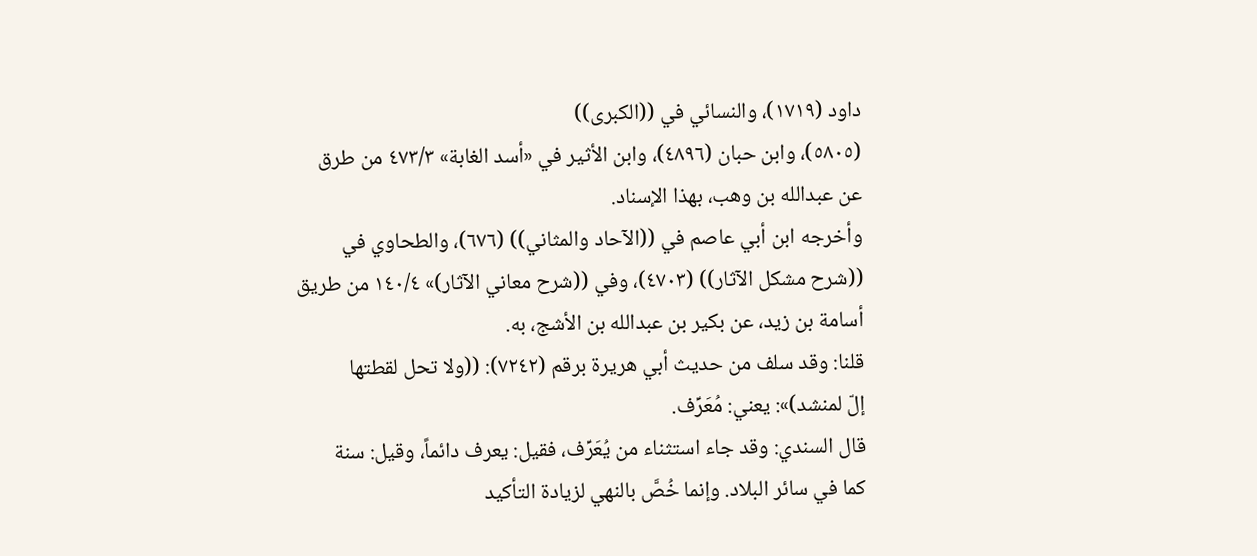داود (١٧١٩)، والنسائي في ((الكبرى))
(٥٨٠٥)، وابن حبان (٤٨٩٦)، وابن الأثير في «أسد الغابة» ٤٧٣/٣ من طرق
عن عبدالله بن وهب، بهذا الإسناد.
وأخرجه ابن أبي عاصم في ((الآحاد والمثاني)) (٦٧٦)، والطحاوي في
((شرح مشكل الآثار)) (٤٧٠٣)، وفي ((شرح معاني الآثار)» ١٤٠/٤ من طريق
أسامة بن زيد، عن بكير بن عبدالله بن الأشج، به.
قلنا: وقد سلف من حديث أبي هريرة برقم (٧٢٤٢): ((ولا تحل لقطتها
إلّ لمنشد)»: يعني: مُعَرِّف.
قال السندي: وقد جاء استثناء من يُعَرِّف، فقيل: يعرف دائماً، وقيل: سنة
كما في سائر البلاد. وإنما خُصَّ بالنهي لزيادة التأكيد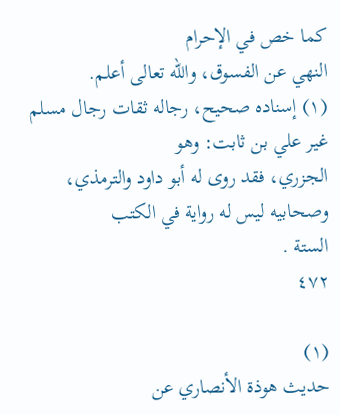كما خص في الإحرام
النهي عن الفسوق، والله تعالى أعلم.
(١) إسناده صحيح، رجاله ثقات رجال مسلم غير علي بن ثابت: وهو
الجزري، فقد روى له أبو داود والترمذي، وصحابيه ليس له رواية في الكتب
الستة .
٤٧٢

(١)
حديث هوذة الأنصاري عن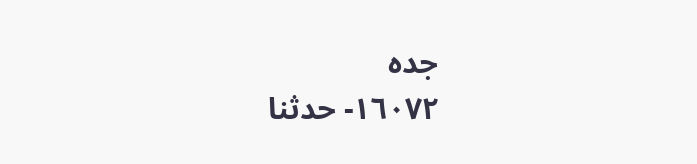جده
١٦٠٧٢- حدثنا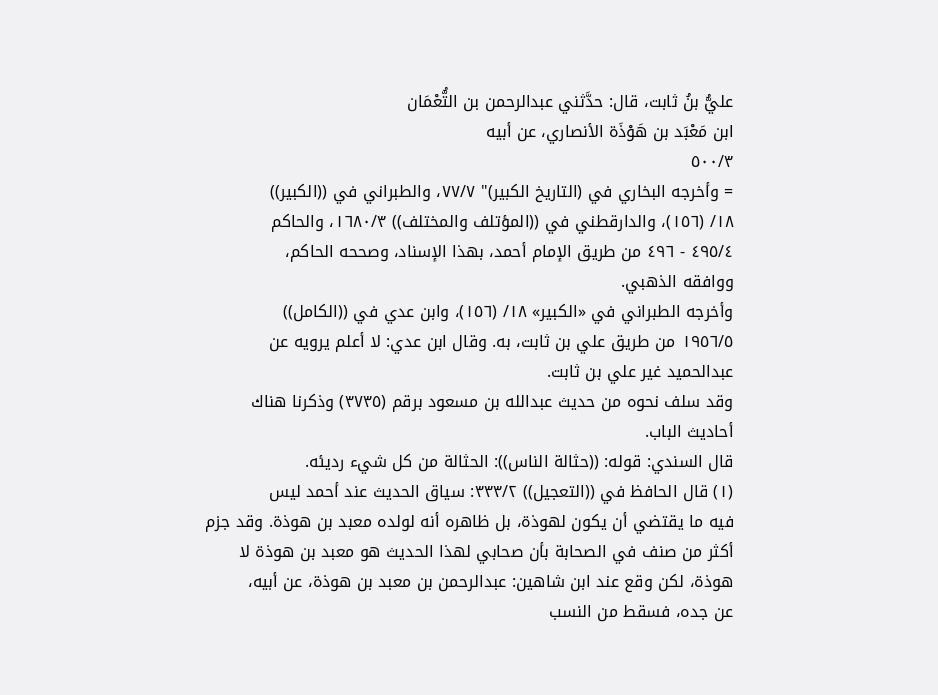عليُّ بنُ ثابت، قال: حدَّثني عبدالرحمن بن التُّعْمَان
ابن مَعْبَد بن هَوْذَة الأنصاري، عن أبيه
٥٠٠/٣
= وأخرجه البخاري في (التاريخ الكبير)" ٧٧/٧، والطبراني في ((الكبير))
١٨/ (١٥٦)، والدارقطني في ((المؤتلف والمختلف)) ١٦٨٠/٣، والحاكم
٤٩٥/٤ - ٤٩٦ من طريق الإمام أحمد، بهذا الإسناد، وصححه الحاكم،
ووافقه الذهبي.
وأخرجه الطبراني في «الكبير» ١٨/ (١٥٦)، وابن عدي في ((الكامل))
١٩٥٦/٥ من طريق علي بن ثابت، به. وقال ابن عدي: لا أعلم يرويه عن
عبدالحميد غیر علي بن ثابت.
وقد سلف نحوه من حديث عبدالله بن مسعود برقم (٣٧٣٥) وذكرنا هناك
أحاديث الباب.
قال السندي: قوله: ((حثالة الناس)): الحثالة من كل شيء رديئه.
(١) قال الحافظ في ((التعجيل)) ٣٣٣/٢: سياق الحديث عند أحمد ليس
فيه ما يقتضي أن يكون لهوذة، بل ظاهره أنه لولده معبد بن هوذة. وقد جزم
أكثر من صنف في الصحابة بأن صحابي لهذا الحديث هو معبد بن هوذة لا
هوذة، لكن وقع عند ابن شاهين: عبدالرحمن بن معبد بن هوذة، عن أبيه،
عن جده، فسقط من النسب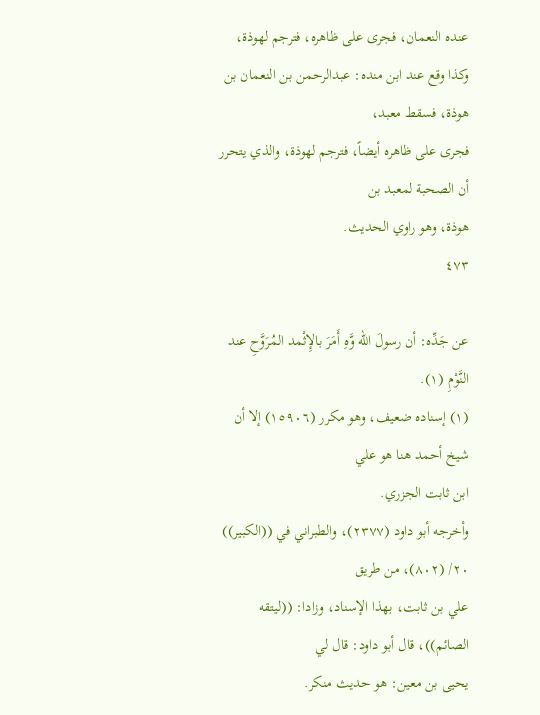عنده النعمان، فجرى على ظاهره، فترجم لهوذة،
وكذا وقع عند ابن منده: عبدالرحمن بن النعمان بن هوذة، فسقط معبد،
فجرى على ظاهره أيضاً، فترجم لهوذة، والذي يتحرر أن الصحبة لمعبد بن
هوذة، وهو راوي الحديث.
٤٧٣

عن جَدِّه: أن رسولَ الله وَّهِ أَمَرَ بالإِثْمد المُرَوَّحِ عند النَّوْمِ (١).
(١) إسناده ضعيف، وهو مكرر (١٥٩٠٦) إلا أن شيخ أحمد هنا هو علي
ابن ثابت الجزري.
وأخرجه أبو داود (٢٣٧٧)، والطبراني في ((الكبير)) ٢٠/ (٨٠٢)، من طريق
علي بن ثابت، بهذا الإسناد، وزادا: ((ليتقه الصائم))، قال أبو داود: قال لي
یحیی بن معین: هو حدیث منکر.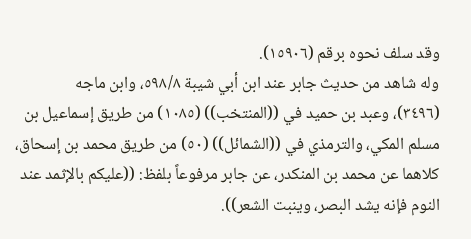وقد سلف نحوه برقم (١٥٩٠٦).
وله شاهد من حديث جابر عند ابن أبي شيبة ٥٩٨/٨، وابن ماجه
(٣٤٩٦)، وعبد بن حميد في ((المنتخب)) (١٠٨٥) من طريق إسماعيل بن
مسلم المكي، والترمذي في ((الشمائل)) (٥٠) من طريق محمد بن إسحاق،
كلاهما عن محمد بن المنكدر، عن جابر مرفوعاً بلفظ: ((عليكم بالإثمد عند
النوم فإنه يشد البصر، وينبت الشعر)).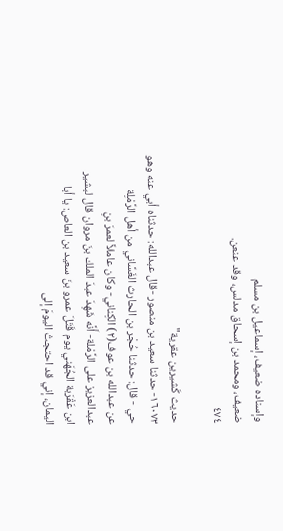وإسناده ضعيف، إسماعيل بن مسلم
ضعیف، ومحمد بن إسحاق مدلس، وقد عنعن.
٤٧٤

حديث كَشيرين عقرية"
١٦٠٧٣- حدثنا سعيد بن منصور -قال عبدالله: حدثناه أبي عنه وهو
حي - قال: حدثنا حُجْر بن الحارث الغَسَّاني من أهل الرَّمْلِة
عن عبدالله بن عوف(٢) الكِناني- وكان عاملاً لعمرَ بنِ
عبدالعزيز على الرَّمْلة- أَنَّه شَهِدَ عبدَ الملك بنَ مروان قال لبشير
ابن عَقْرَبة الجُهَني يوم قَتَلَ عمرو بنَ سعيد بن العاص: يا أبا
اليمان، إني قد احتجتُ اليومَ إلى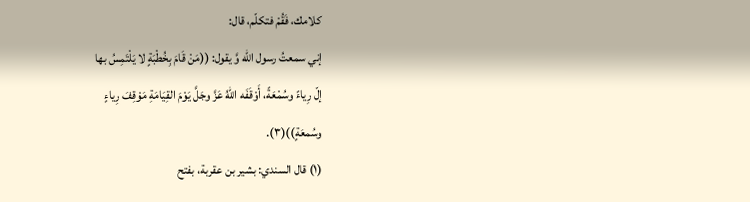كلامك، فَقُمْ فتكلّم، قال:
إني سمعتُ رسول الله وَّ يقول: ((مَنْ قَامَ بِخُطْبَةٍ لا يَلْتَمِسُ بها
إلّ رِياءً وسُمْعَةً، أَوْقَفَه اللهُ عَزَّ وجَلَّ يَوْمَ القِيَامَةِ مَوْقِفَ رِياءٍ
وسُمعَةٍ))(٣).
(١) قال السندي: بشير بن عقربة، بفتح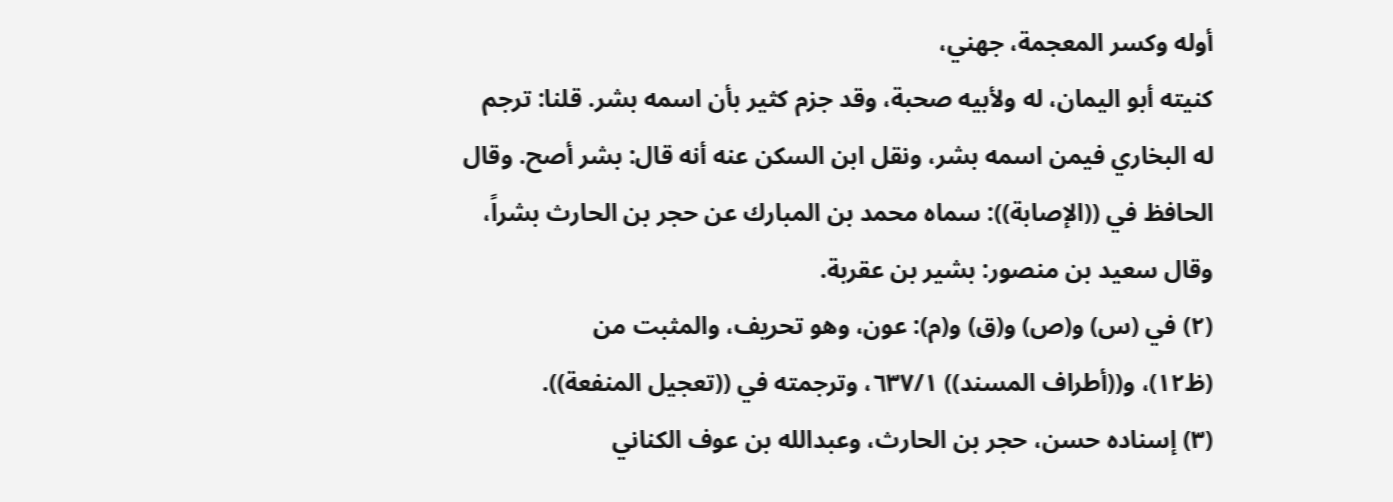أوله وكسر المعجمة، جهني،
كنيته أبو اليمان، له ولأبيه صحبة، وقد جزم كثير بأن اسمه بشر. قلنا: ترجم
له البخاري فيمن اسمه بشر، ونقل ابن السكن عنه أنه قال: بشر أصح. وقال
الحافظ في ((الإصابة)): سماه محمد بن المبارك عن حجر بن الحارث بشراً،
وقال سعيد بن منصور: بشير بن عقربة.
(٢) في (س) و(ص) و(ق) و(م): عون، وهو تحريف، والمثبت من
(ظ١٢)، و((أطراف المسند)) ٦٣٧/١، وترجمته في ((تعجيل المنفعة)).
(٣) إسناده حسن، حجر بن الحارث، وعبدالله بن عوف الكناني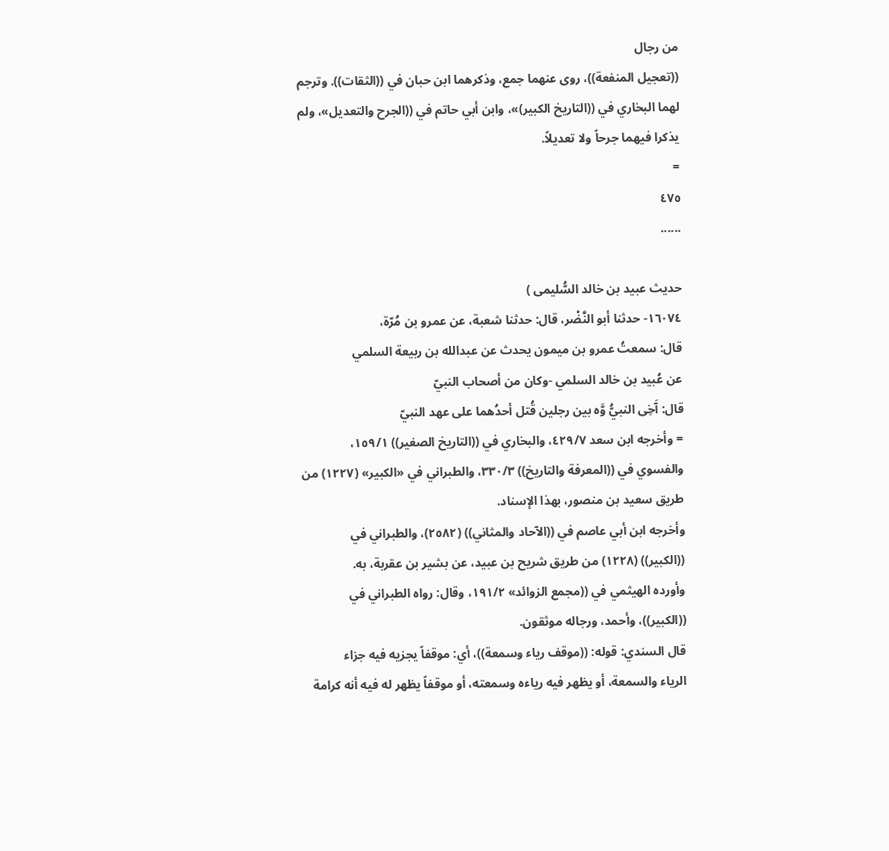من رجال
((تعجيل المنفعة))، روى عنهما جمع، وذكرهما ابن حبان في ((الثقات)). وترجم
لهما البخاري في ((التاريخ الكبير)»، وابن أبي حاتم في ((الجرح والتعديل»، ولم
يذكرا فيهما جرحاً ولا تعديلاً.
=
٤٧٥
......

حديث عبيد بن خالد السُّليمى )
١٦٠٧٤- حدثنا أبو النَّضْر، قال: حدثنا شعبة، عن عمرو بن مُرّة،
قال: سمعتُ عمرو بن ميمون يحدث عن عبدالله بن ربيعة السلمي
عن عُبيد بن خالد السلمي -وكان من أصحاب النبيّ
قال: آَخِى النبيُّ وَّه بين رجلين قُتل أحدُهما على عهد النبيّ
= وأخرجه ابن سعد ٤٢٩/٧، والبخاري في ((التاريخ الصغير)) ١٥٩/١،
والفسوي في ((المعرفة والتاريخ)) ٣٣٠/٣، والطبراني في «الكبير» (١٢٢٧) من
طريق سعيد بن منصور، بهذا الإسناد.
وأخرجه ابن أبي عاصم في ((الآحاد والمثاني)) (٢٥٨٢)، والطبراني في
((الكبير)) (١٢٢٨) من طريق شريح بن عبيد، عن بشير بن عقربة، به.
وأورده الهيثمي في ((مجمع الزوائد» ١٩١/٢، وقال: رواه الطبراني في
((الكبير))، وأحمد، ورجاله موثقون.
قال السندي: قوله: ((موقف رياء وسمعة))، أي: موقفاً يجزيه فيه جزاء
الرياء والسمعة، أو يظهر فيه رياءه وسمعته، أو موقفاً يظهر له فيه أنه كرامة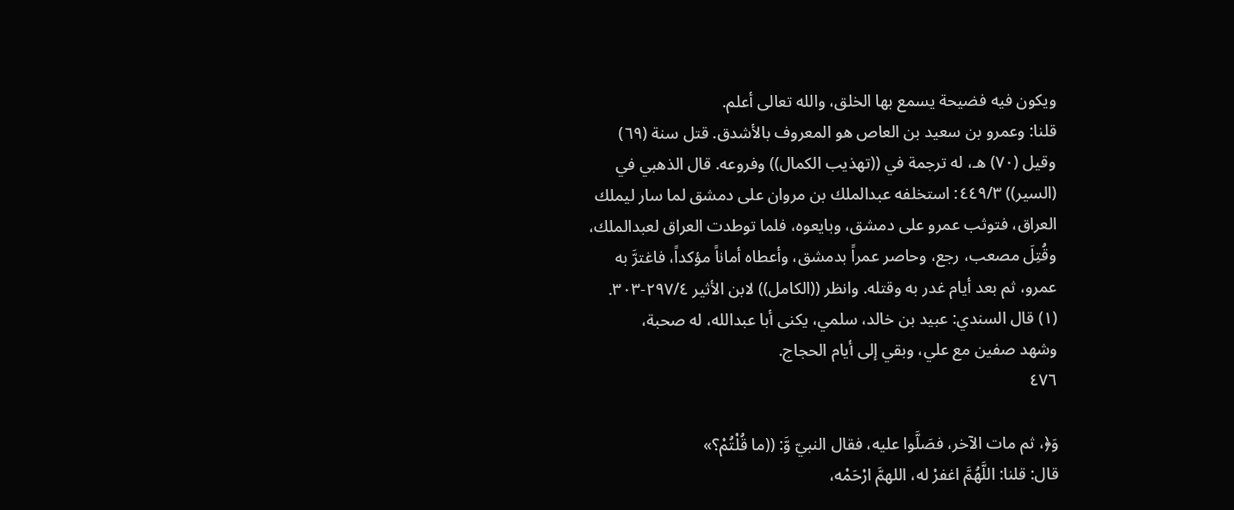ويكون فيه فضيحة يسمع بها الخلق، والله تعالى أعلم.
قلنا: وعمرو بن سعيد بن العاص هو المعروف بالأشدق. قتل سنة (٦٩)
وقيل (٧٠) هـ، له ترجمة في ((تهذيب الكمال)) وفروعه. قال الذهبي في
(السير)) ٤٤٩/٣: استخلفه عبدالملك بن مروان على دمشق لما سار ليملك
العراق، فتوثب عمرو على دمشق، وبايعوه، فلما توطدت العراق لعبدالملك،
وقُتِلَ مصعب، رجع، وحاصر عمراً بدمشق، وأعطاه أماناً مؤكداً، فاغترَّ به
عمرو، ثم بعد أيام غدر به وقتله. وانظر ((الكامل)) لابن الأثير ٢٩٧/٤-٣٠٣.
(١) قال السندي: عبيد بن خالد، سلمي، يكنى أبا عبدالله، له صحبة،
وشهد صفين مع علي، وبقي إلى أيام الحجاج.
٤٧٦

وَ﴿، ثم مات الآخر، فصَلَّوا عليه، فقال النبيّ وَّ: ((ما قُلْتُمْ؟»
قال: قلنا: اللَّهُمَّ اغفرْ له، اللهمَّ ارْحَمْه،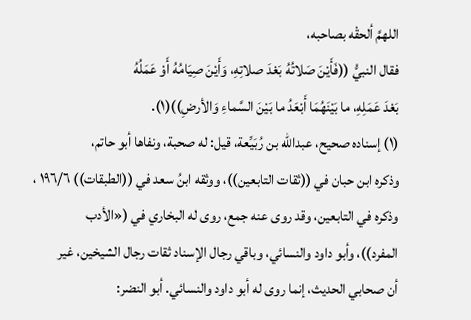اللهمَّ ألحقْه بصاحبه،
فقال النبيُّ ((فَأَيْنَ صَلاتُهُ بَعْدَ صلاتِهِ، وَأَيْنَ صِيَامُهُ أَوْ عَمَلُهُ
بَعْدَ عَمَلِهِ، ما بَيْنَهُمَا أَبْعَدُ ما بَيْنَ السَّماءِ وَالأرضِ))(١).
(١) إسناده صحيح، عبدالله بن رُبَيِّعة، قيل: له صحبة، ونفاها أبو حاتم،
وذكره ابن حبان في ((ثقات التابعين))، ووثقه ابنُ سعد في ((الطبقات)) ١٩٦/٦ ،
وذكره في التابعين، وقد روى عنه جمع، روى له البخاري في («الأدب
المفرد))، وأبو داود والنسائي، وباقي رجال الإسناد ثقات رجال الشيخين، غير
أن صحابي الحديث، إنما روى له أبو داود والنسائي. أبو النضر: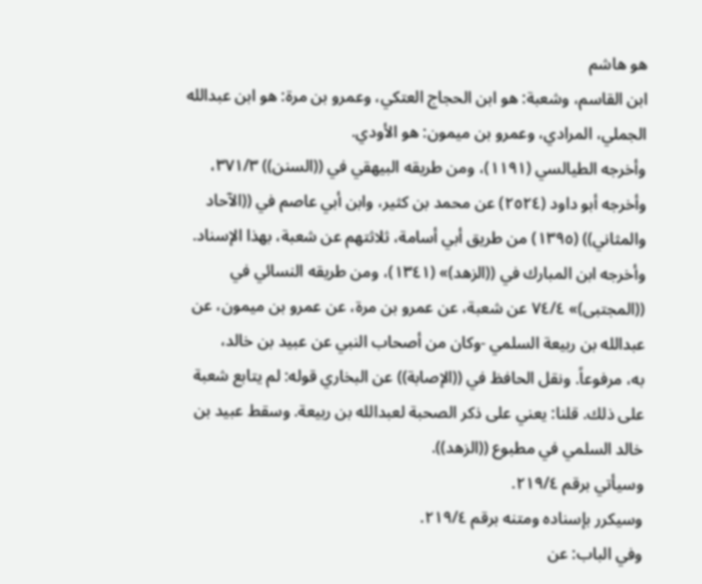هو هاشم
ابن القاسم، وشعبة: هو ابن الحجاج العتكي، وعمرو بن مرة: هو ابن عبدالله
الجملي، المرادي، وعمرو بن ميمون: هو الأودي.
وأخرجه الطيالسي (١١٩١)، ومن طريقه البيهقي في ((السنن)) ٣٧١/٣،
وأخرجه أبو داود (٢٥٢٤) عن محمد بن كثير، وابن أبي عاصم في ((الآحاد
والمثاني)) (١٣٩٥) من طريق أبي أسامة، ثلاثتهم عن شعبة، بهذا الإسناد.
وأخرجه ابن المبارك في ((الزهد)» (١٣٤١)، ومن طريقه النسائي في
((المجتبى)» ٧٤/٤ عن شعبة، عن عمرو بن مرة، عن عمرو بن ميمون، عن
عبدالله بن ربيعة السلمي -وكان من أصحاب النبي عن عبيد بن خالد،
به، مرفوعاً. ونقل الحافظ في ((الإصابة)) عن البخاري قوله: لم يتابع شعبة
على ذلك. قلنا: يعني على ذكر الصحبة لعبدالله بن ربيعة. وسقط عبيد بن
خالد السلمي في مطبوع ((الزهد)).
وسیأتي برقم ٢١٩/٤.
وسيكرر بإسناده ومتنه برقم ٢١٩/٤.
وفي الباب: عن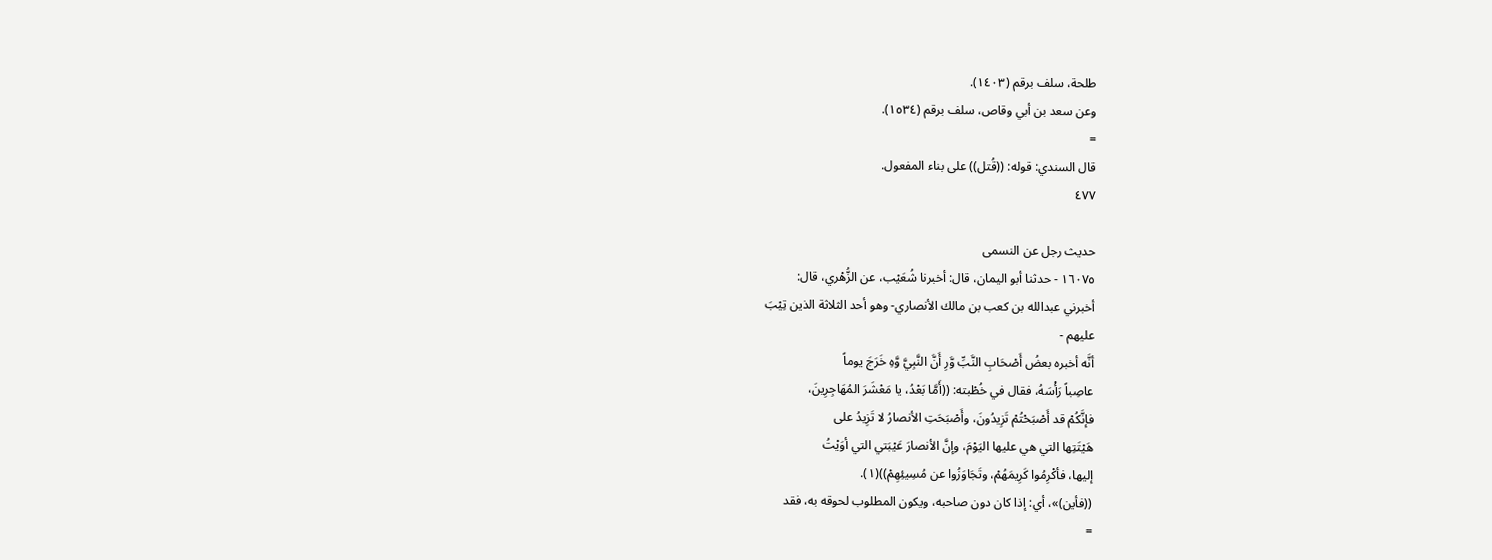طلحة، سلف برقم (١٤٠٣).
وعن سعد بن أبي وقاص، سلف برقم (١٥٣٤).
=
قال السندي: قوله: ((قُتل)) على بناء المفعول.
٤٧٧

حديث رجل عن النسمى
١٦٠٧٥ - حدثنا أبو اليمان، قال: أخبرنا شُعَيْب، عن الزُّهْري، قال:
أخبرني عبدالله بن كعب بن مالك الأنصاري- وهو أحد الثلاثة الذين تِيْبَ
علیهم -
أنَّه أخبره بعضُ أَصْحَابِ النَّبِّ وَّرِ أَنَّ النَّبِيَّ وَّهِ خَرَجَ يوماً
عاصِباً رَأْسَهُ، فقال في خُطْبته: ((أَمَّا بَعْدُ، يا مَعْشَرَ المُهَاجِرِينَ،
فإنَّكُمْ قد أَصْبَحْتُمْ تَزِيدُونَ، وأَصْبَحَتِ الأنصارُ لا تَزِيدُ على
هَيْتَتِها التي هي عليها اليَوْمَ، وإنَّ الأنصارَ عَيْبَتي التي أوَيْتُ
إليها، فأكْرِمُوا كَرِيمَهُمْ، وتَجَاوَزُوا عن مُسِيئِهِمْ))(١).
((فأين)»، أي: إذا كان دون صاحبه، ويكون المطلوب لحوقه به، فقد
=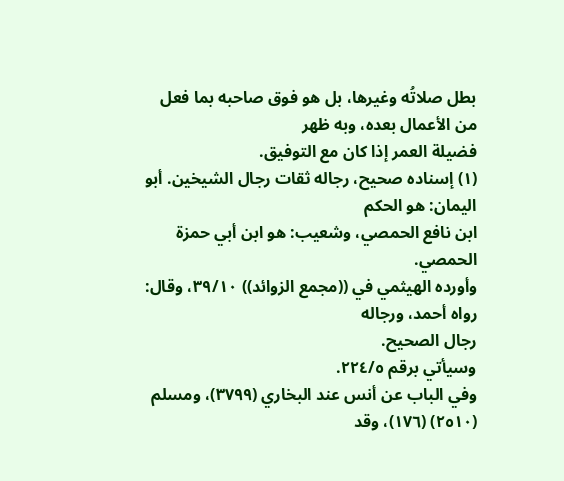بطل صلاتُه وغيرها، بل هو فوق صاحبه بما فعل من الأعمال بعده، وبه ظهر
فضيلة العمر إذا كان مع التوفيق.
(١) إسناده صحيح، رجاله ثقات رجال الشيخين. أبو اليمان: هو الحكم
ابن نافع الحمصي، وشعيب: هو ابن أبي حمزة الحمصي.
وأورده الهيثمي في ((مجمع الزوائد)) ٣٩/١٠، وقال: رواه أحمد، ورجاله
رجال الصحيح.
وسيأتي برقم ٢٢٤/٥.
وفي الباب عن أنس عند البخاري (٣٧٩٩)، ومسلم (٢٥١٠) (١٧٦)، وقد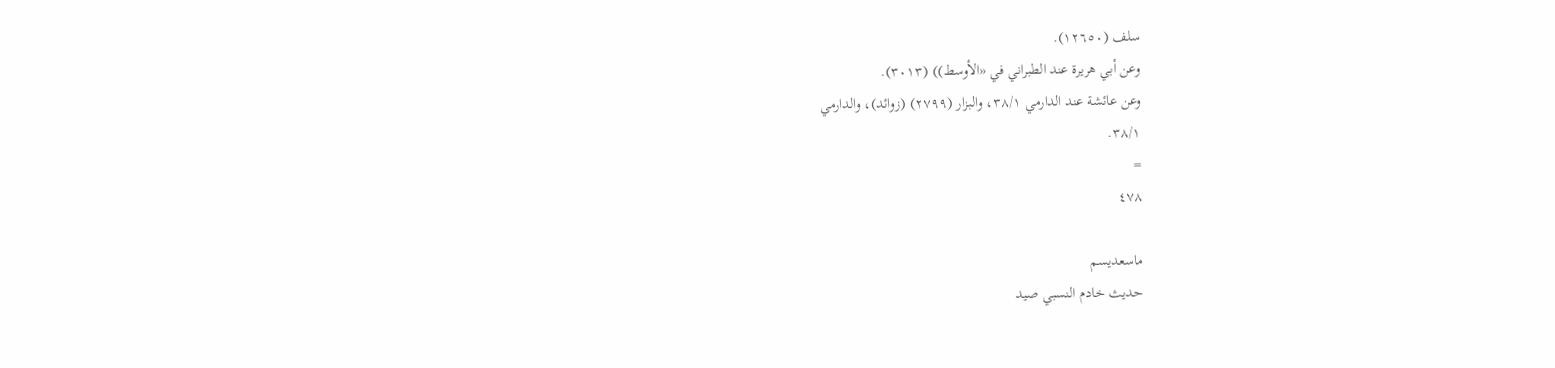سلف (١٢٦٥٠).
وعن أبي هريرة عند الطبراني في «الأوسط)) (٣٠١٣).
وعن عائشة عند الدارمي ٣٨/١، والبزار (٢٧٩٩) (زوائد)، والدارمي
٣٨/١.
=
٤٧٨

ماسعديسم
حديث خادم النسبي صيد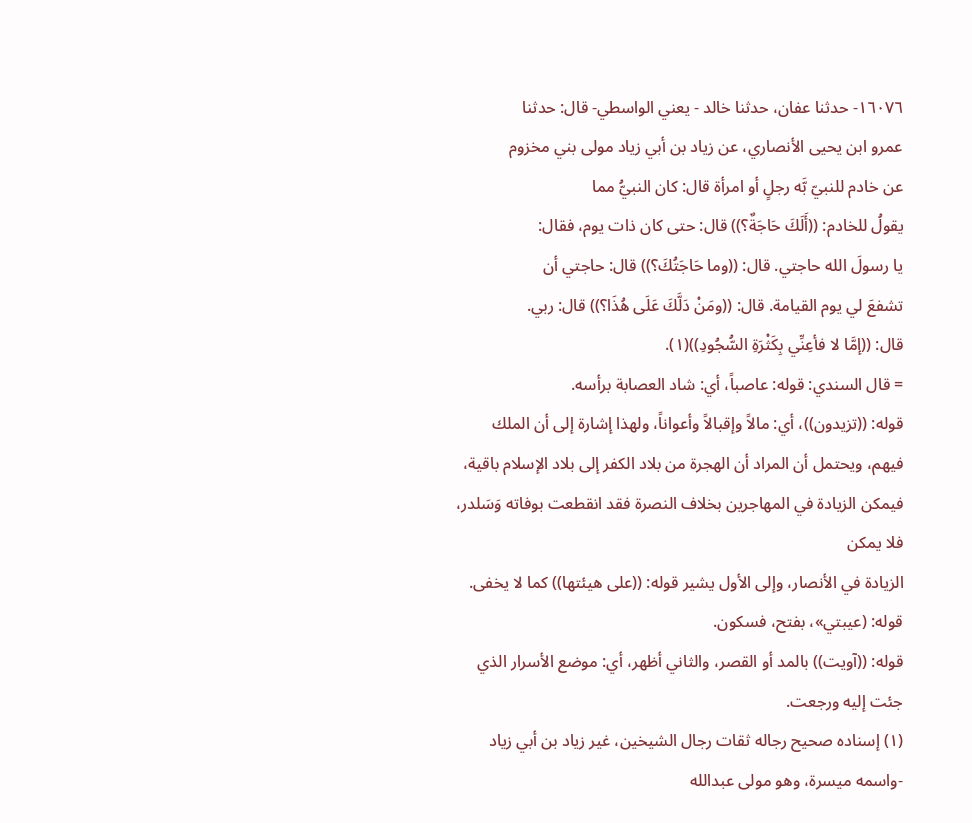١٦٠٧٦- حدثنا عفان، حدثنا خالد - يعني الواسطي- قال: حدثنا
عمرو ابن يحيى الأنصاري، عن زياد بن أبي زياد مولى بني مخزوم
عن خادم للنبيّ بَّه رجلٍ أو امرأة قال: كان النبيُّ مما
يقولُ للخادم: ((أَلَكَ حَاجَةٌ؟)) قال: حتى كان ذات يوم، فقال:
يا رسولَ الله حاجتي. قال: ((وما حَاجَتُكَ؟)) قال: حاجتي أن
تشفعَ لي يوم القيامة. قال: ((ومَنْ دَلَّكَ عَلَى هُذَا؟)) قال: ربي.
قال: ((إمَّا لا فأعِنِّي بِكَثْرَةِ السُّجُودِ))(١).
= قال السندي: قوله: عاصباً، أي: شاد العصابة برأسه.
قوله: ((تزيدون))، أي: مالاً وإقبالاً وأعواناً، ولهذا إشارة إلى أن الملك
فيهم، ويحتمل أن المراد أن الهجرة من بلاد الكفر إلى بلاد الإسلام باقية،
فيمكن الزيادة في المهاجرين بخلاف النصرة فقد انقطعت بوفاته وَسَلدر، فلا يمكن
الزيادة في الأنصار، وإلى الأول يشير قوله: ((على هيئتها)) كما لا يخفى.
قوله: (عیبتي»، بفتح، فسکون.
قوله: ((آويت)) بالمد أو القصر، والثاني أظهر، أي: موضع الأسرار الذي
جئت إليه ورجعت.
(١) إسناده صحيح رجاله ثقات رجال الشيخين، غير زياد بن أبي زياد
-واسمه ميسرة، وهو مولى عبدالله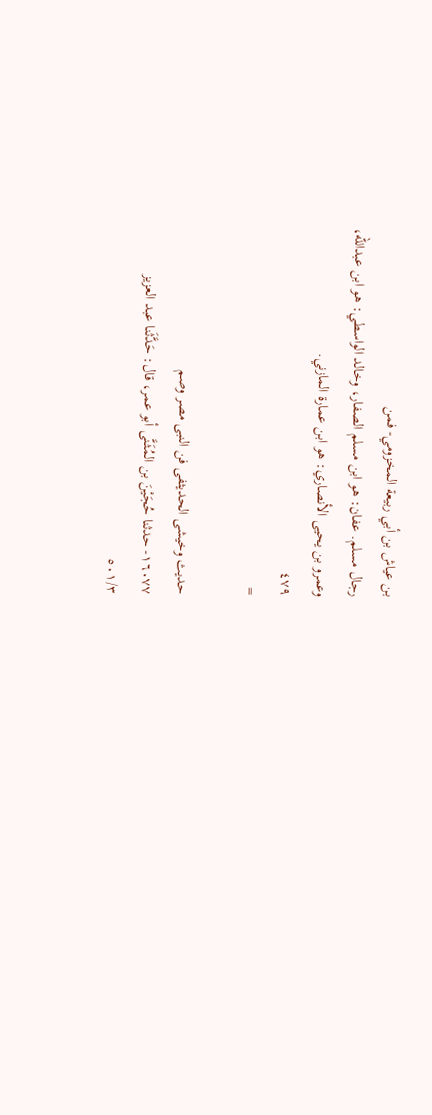بن عياش بن أبي ربيعة المخزومي- فمن
رجال مسلم. عفان: هو ابن مسلم الصفار، وخالد الواسطي: هو ابن عبدالله،
وعمرو بن يحيى الأنصاري: هو ابن عمارة المازني.
٤٧٩
=

حديث وخيشى الحديثفى فن النبى مصر وصم
١٦٠٧٧- حدثنا حُجَيْنَ بن المُثَنَّى أبو عمر، قال: حَدَّثَنا عبد العزيز
٥٠١/٣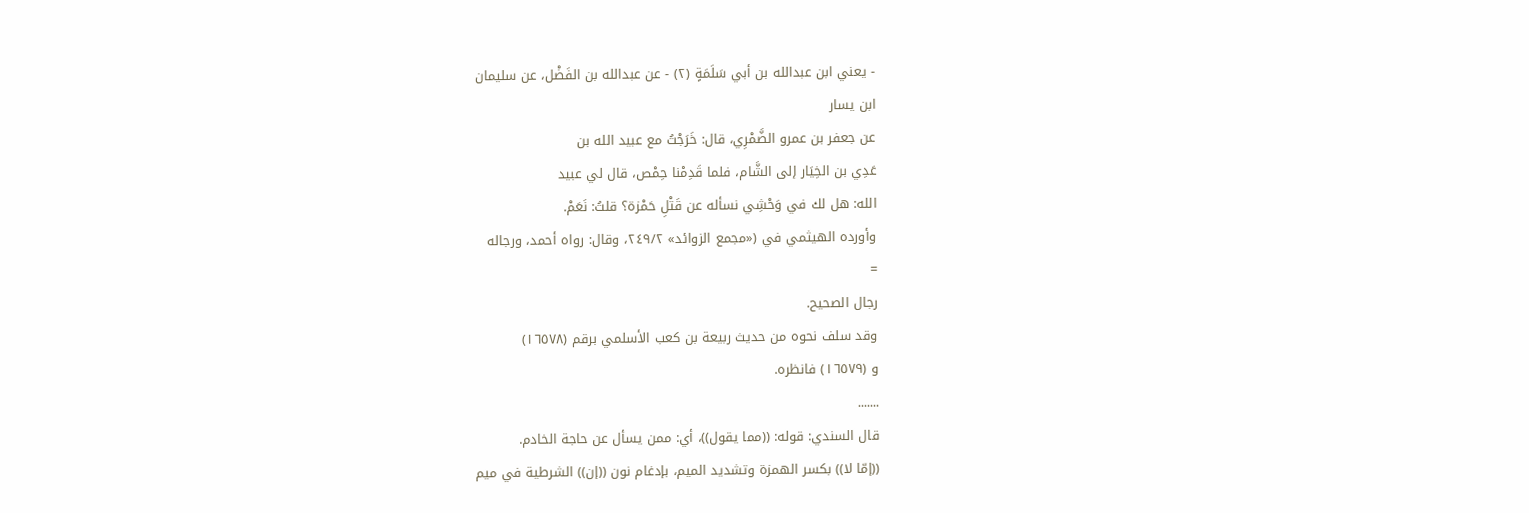- يعني ابن عبدالله بن أبي سَلَمَةٍ (٢) - عن عبدالله بن الفَضْل، عن سليمان
ابن يسار
عن جعفر بن عمرو الضَّمْرِي، قال: خَرَجْتُ مع عبيد الله بن
عَدِي بن الخِيَار إلى الشَّام، فلما قَدِمْنا حِمْص، قال لي عبيد
الله: هل لك في وَحْشِي نسأله عن قَتْلِ حَمْزة؟ قلتُ: نَعَمْ.
وأورده الهيثمي في («مجمع الزوائد» ٢٤٩/٢، وقال: رواه أحمد، ورجاله
=
رجال الصحيح.
وقد سلف نحوه من حديث ربيعة بن كعب الأسلمي برقم (١٦٥٧٨)
و (١٦٥٧٩) فانظره.
.......
قال السندي: قوله: ((مما يقول))، أي: ممن يسأل عن حاجة الخادم.
((إمّا لا)) بكسر الهمزة وتشديد الميم، بإدغام نون ((إن)) الشرطية في ميم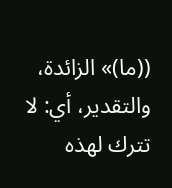((ما)» الزائدة، والتقدير، أي: لا تترك لهذه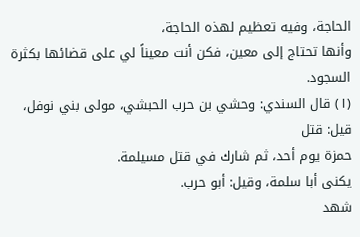الحاجة، وفيه تعظيم لهذه الحاجة،
وأنها تحتاج إلى معين، فكن أنت معيناً لي على قضائها بكثرة السجود.
(١) قال السندي: وحشي بن حرب الحبشي، مولى بني نوفل، قيل: قتل
حمزة يوم أحد، ثم شارك في قتل مسيلمة.
يكنى أبا سلمة، وقيل: أبو حرب.
شهد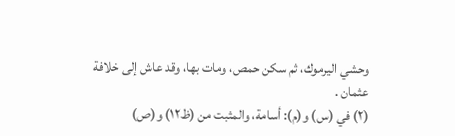وحشي اليرموك، ثم سكن حمص، ومات بها، وقد عاش إلى خلافة
عثمان .
(٢) في (س) و(م): أسامة، والمثبت من (ظ١٢) و(ص)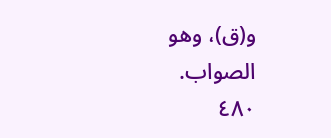و(ق)، وهو
الصواب.
٤٨٠